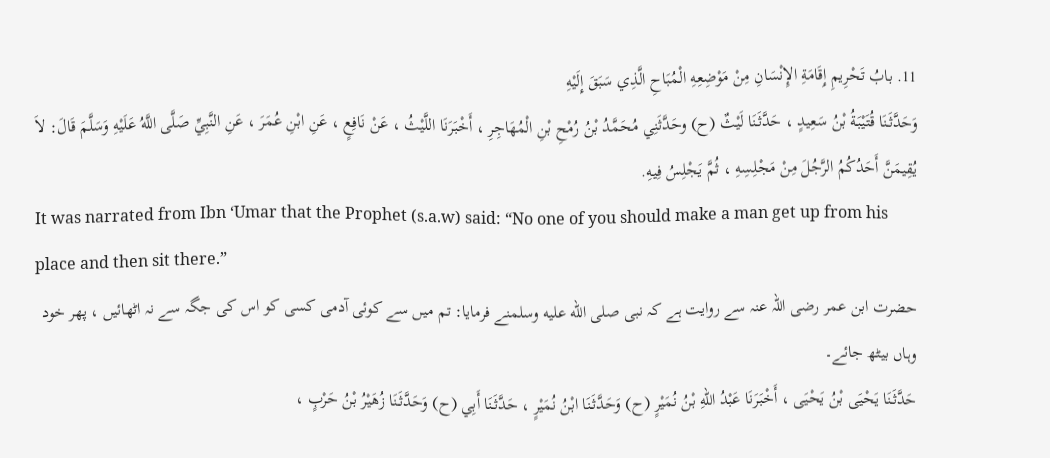11. بابُ تَحْرِيمِ إِقَامَةِ الإِنْسَانِ مِنْ مَوْضِعِهِ الْمُبَاحِ الَّذِي سَبَقَ إِلَيْهِ
وَحَدَّثَنَا قُتَيْبَةُ بْنُ سَعِيدٍ ، حَدَّثَنَا لَيْثٌ (ح) وحَدَّثَنِي مُحَمَّدُ بْنُ رُمْحِ بْنِ الْمُهَاجِرِ ، أَخْبَرَنَا اللَّيْثُ ، عَنْ نَافِعٍ ، عَنِ ابْنِ عُمَرَ ، عَنِ النَّبِيِّ صَلَّى اللَّهُ عَلَيْهِ وَسَلَّمَ قَالَ: لاَ يُقِيمَنَّ أَحَدُكُمُ الرَّجُلَ مِنْ مَجْلِسِهِ ، ثُمَّ يَجْلِسُ فِيهِ.
It was narrated from Ibn ‘Umar that the Prophet (s.a.w) said: “No one of you should make a man get up from his place and then sit there.”
حضرت ابن عمر رضی اللہ عنہ سے روایت ہے کہ نبی صلى الله عليه وسلمنے فرمایا: تم میں سے کوئی آدمی کسی کو اس کی جگہ سے نہ اٹھائیں ، پھر خود وہاں بیٹھ جائے۔
حَدَّثَنَا يَحْيَى بْنُ يَحْيَى ، أَخْبَرَنَا عَبْدُ اللهِ بْنُ نُمَيْرٍ (ح) وَحَدَّثَنَا ابْنُ نُمَيْرٍ ، حَدَّثَنَا أَبِي (ح) وَحَدَّثَنَا زُهَيْرُ بْنُ حَرْبٍ ،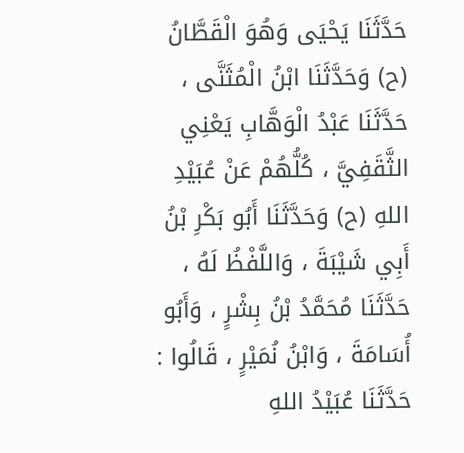حَدَّثَنَا يَحْيَى وَهُوَ الْقَطَّانُ (ح) وَحَدَّثَنَا ابْنُ الْمُثَنَّى ، حَدَّثَنَا عَبْدُ الْوَهَّابِ يَعْنِي الثَّقَفِيَّ ، كُلُّهُمْ عَنْ عُبَيْدِ اللهِ (ح) وَحَدَّثَنَا أَبُو بَكْرِ بْنُ أَبِي شَيْبَةَ ، وَاللَّفْظُ لَهُ ، حَدَّثَنَا مُحَمَّدُ بْنُ بِشْرٍ ، وَأَبُو أُسَامَةَ ، وَابْنُ نُمَيْرٍ ، قَالُوا : حَدَّثَنَا عُبَيْدُ اللهِ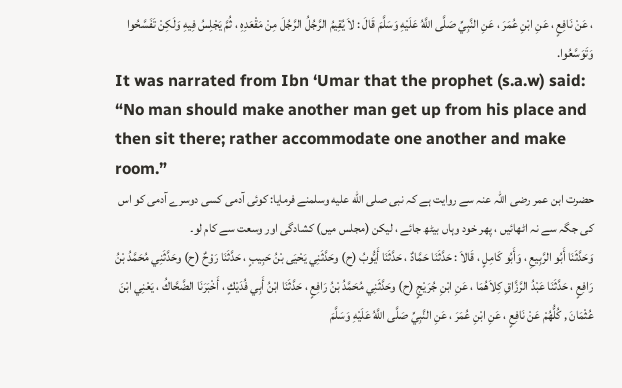، عَنْ نَافِعٍ ، عَنِ ابْنِ عُمَرَ ، عَنِ النَّبِيِّ صَلَّى اللَّهُ عَلَيْهِ وَسَلَّمَ قَالَ : لاَ يُقِيمُ الرَّجُلُ الرَّجُلَ مِنْ مَقْعَدِهِ ، ثُمَّ يَجْلِسُ فِيهِ وَلَكِنْ تَفَسَّحُوا وَتَوَسَّعُوا.
It was narrated from Ibn ‘Umar that the prophet (s.a.w) said: “No man should make another man get up from his place and then sit there; rather accommodate one another and make room.”
حضرت ابن عمر رضی اللہ عنہ سے روایت ہے کہ نبی صلى الله عليه وسلمنے فرمایا: کوئی آدمی کسی دوسرے آدمی کو اس کی جگہ سے نہ اٹھائیں ، پھر خود وہاں بیٹھ جائے ، لیکن (مجلس میں) کشادگی اور وسعت سے کام لو۔
وَحَدَّثَنَا أَبُو الرَّبِيعِ ، وَأَبُو كَامِلٍ ، قَالاَ : حَدَّثَنَا حَمَّادٌ ، حَدَّثَنَا أَيُّوبُ (ح) وحَدَّثَنِي يَحْيَى بْنُ حَبِيبٍ ، حَدَّثَنَا رَوْحٌ (ح) وحَدَّثَنِي مُحَمَّدُ بْنُ رَافِعٍ ، حَدَّثَنَا عَبْدُ الرَّزَّاقِ كِلاَهُمَا ، عَنِ ابْنِ جُرَيْجٍ (ح) وحَدَّثَنِي مُحَمَّدُ بْنُ رَافِعٍ ، حَدَّثَنَا ابْنُ أَبِي فُدَيْكٍ ، أَخْبَرَنَا الضَّحَّاكُ ، يَعْنِي ابْنَ عُثْمَانَ , كُلُّهُمْ عَنْ نَافِعٍ ، عَنِ ابْنِ عُمَرَ ، عَنِ النَّبِيِّ صَلَّى اللَّهُ عَلَيْهِ وَسَلَّمَ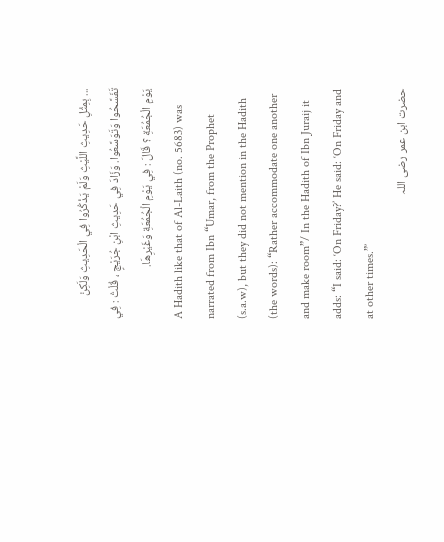... بِمِثْلِ حَدِيثِ اللَّيْثِ وَلَمْ يَذْكُرُوا فِي الْحَدِيثِ وَلَكِنْ تَفَسَّحُوا وَتَوَسَّعُوا. وَزَادَ فِي حَدِيثِ ابْنِ جُرَيْجٍ ، قُلْتُ : فِي يَوْمِ الْجُمُعَةِ ؟ قَالَ : فِي يَوْمِ الْجُمُعَةِ وَغَيْرِهَا.
A Hadith like that of Al-Laith (no. 5683) was narrated from Ibn “Umar, from the Prophet (s.a.w), but they did not mention in the Hadith (the words): “Rather accommodate one another and make room”/ In the Hadith of Ibn Juraij it adds: “I said: ‘On Friday?’ He said: ‘On Friday and at other times.”’
حضرت ابن عمر رضی اللہ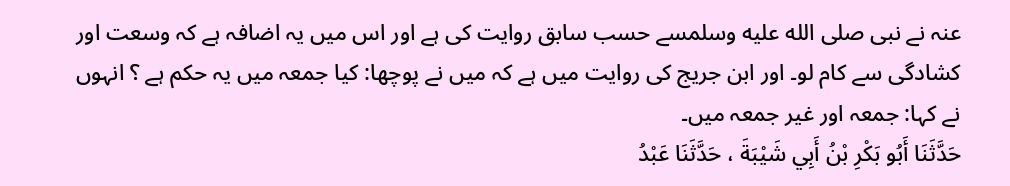عنہ نے نبی صلى الله عليه وسلمسے حسب سابق روایت کی ہے اور اس میں یہ اضافہ ہے کہ وسعت اور کشادگی سے کام لو۔ اور ابن جریج کی روایت میں ہے کہ میں نے پوچھا: کیا جمعہ میں یہ حکم ہے ؟ انہوں نے کہا: جمعہ اور غیر جمعہ میں۔
حَدَّثَنَا أَبُو بَكْرِ بْنُ أَبِي شَيْبَةَ ، حَدَّثَنَا عَبْدُ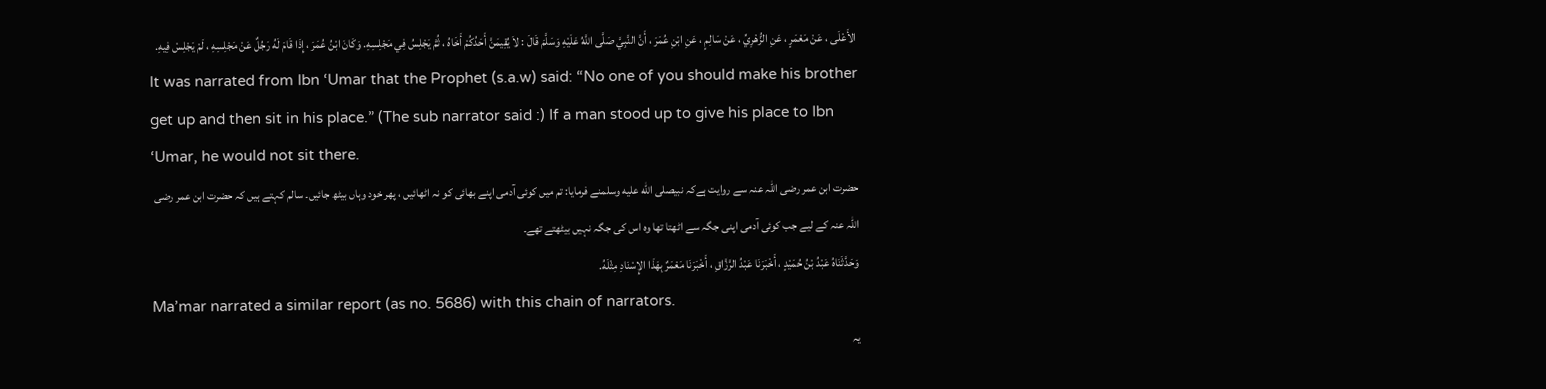الأَعْلَى ، عَنْ مَعْمَرٍ ، عَنِ الزُّهْرِيِّ ، عَنْ سَالِمٍ ، عَنِ ابْنِ عُمَرَ ، أَنَّ النَّبِيَّ صَلَّى اللَّهُ عَلَيْهِ وَسَلَّمَ قَالَ : لاَ يُقِيمَنَّ أَحَدُكُمْ أَخَاهُ ، ثُمَّ يَجْلِسُ فِي مَجْلِسِهِ. وَكَانَ ابْنُ عُمَرَ ، إِذَا قَامَ لَهُ رَجُلٌ عَنْ مَجْلِسِهِ ، لَمْ يَجْلِسْ فِيهِ.
It was narrated from Ibn ‘Umar that the Prophet (s.a.w) said: “No one of you should make his brother get up and then sit in his place.” (The sub narrator said :) If a man stood up to give his place to Ibn ‘Umar, he would not sit there.
حضرت ابن عمر رضی اللہ عنہ سے روایت ہےکہ نبیصلى الله عليه وسلمنے فرمایا: تم میں کوئی آدمی اپنے بھائی کو نہ اٹھائیں ، پھر خود وہاں بیٹھ جائیں۔ سالم کہتے ہیں کہ حضرت ابن عمر رضی اللہ عنہ کے لیے جب کوئی آدمی اپنی جگہ سے اٹھتا تھا وہ اس کی جگہ نہیں بیٹھتے تھے۔
وَحَدَّثَنَاهُ عَبْدُ بْنُ حُمَيْدٍ ، أَخْبَرَنَا عَبْدُ الرَّزَّاقِ ، أَخْبَرَنَا مَعْمَرٌ بِهَذَا الإِسْنَادِ مِثْلَهُ.
Ma’mar narrated a similar report (as no. 5686) with this chain of narrators.
یہ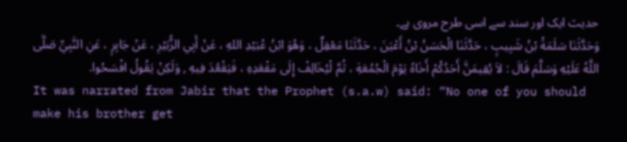حدیث ایک اور سند سے اسی طرح مروی ہے۔
وَحَدَّثَنَا سَلَمَةُ بْنُ شَبِيبٍ ، حَدَّثَنَا الْحَسَنُ بْنُ أَعْيَنَ ، حَدَّثَنَا مَعْقِلٌ ، وَهُوَ ابْنُ عُبَيْدِ اللهِ ، عَنْ أَبِي الزُّبَيْرِ ، عَنْ جَابِرٍ ، عَنِ النَّبِيِّ صَلَّى اللَّهُ عَلَيْهِ وَسَلَّمَ قَالَ : لاَ يُقِيمَنَّ أَحَدُكُمْ أَخَاهُ يَوْمَ الْجُمُعَةِ ، ثُمَّ لْيُخَالِفْ إِلَى مَقْعَدِهِ ، فَيَقْعُدَ فِيهِ , وَلَكِنْ يَقُولُ افْسَحُوا.
It was narrated from Jabir that the Prophet (s.a.w) said: “No one of you should make his brother get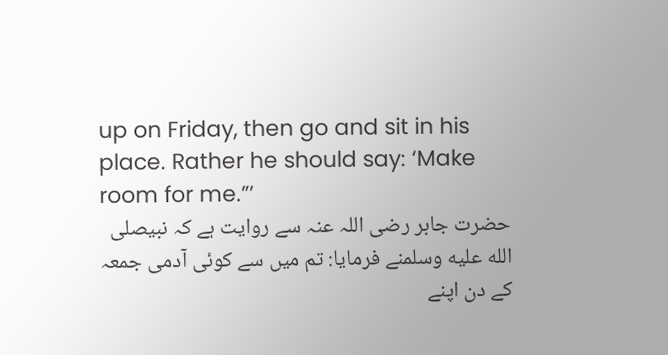up on Friday, then go and sit in his place. Rather he should say: ‘Make room for me.”’
حضرت جابر رضی اللہ عنہ سے روایت ہے کہ نبیصلى الله عليه وسلمنے فرمایا: تم میں سے کوئی آدمی جمعہ کے دن اپنے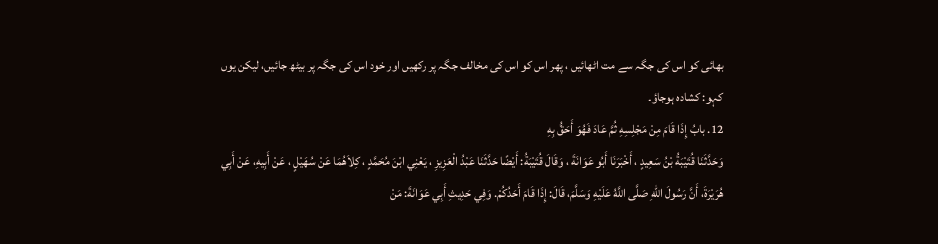بھائی کو اس کی جگہ سے مت اٹھائیں ، پھر اس کو اس کی مخالف جگہ پر رکھیں اور خود اس کی جگہ پر بیٹھ جائیں، لیکن یوں کہو: کشادہ ہوجاؤ۔
12. بابُ إِذَا قَامَ مِنْ مَجْلِسِهِ ثُمَّ عَادَ فَهُوَ أَحَقُّ بِهِ
وَحَدَّثَنَا قُتَيْبَةُ بْنُ سَعِيدٍ ، أَخْبَرَنَا أَبُو عَوَانَةَ ، وَقَالَ قُتَيْبَةُ: أَيْضًا حَدَّثَنَا عَبْدُ الْعَزِيزِ ، يَعْنِي ابْنَ مُحَمَّدٍ ، كِلاَهُمَا عَنْ سُهَيْلٍ ، عَنْ أَبِيهِ، عَنْ أَبِي هُرَيْرَةَ، أَنَّ رَسُولَ اللهِ صَلَّى اللَّهُ عَلَيْهِ وَسَلَّمَ، قَالَ: إِذَا قَامَ أَحَدُكُمْ. وَفِي حَدِيثِ أَبِي عَوَانَةَ: مَنْ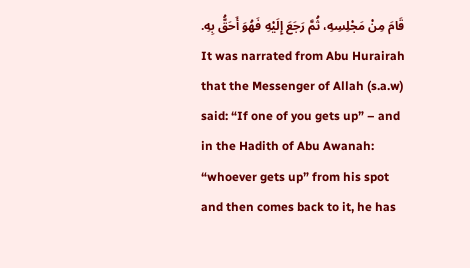قَامَ مِنْ مَجْلِسِهِ، ثُمَّ رَجَعَ إِلَيْهِ فَهُوَ أَحَقُّ بِهِ.
It was narrated from Abu Hurairah that the Messenger of Allah (s.a.w) said: “If one of you gets up” – and in the Hadith of Abu Awanah: “whoever gets up” from his spot and then comes back to it, he has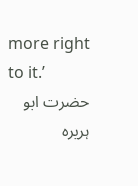more right to it.’
حضرت ابو ہریرہ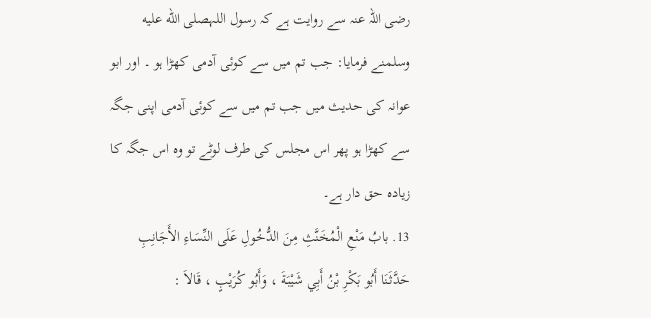رضی اللہ عنہ سے روایت ہے کہ رسول اللہصلى الله عليه وسلمنے فرمایا: جب تم میں سے کوئی آدمی کھڑا ہو ۔ اور ابو عوانہ کی حدیث میں جب تم میں سے کوئی آدمی اپنی جگہ سے کھڑا ہو پھر اس مجلس کی طرف لوٹے تو وہ اس جگہ کا زیادہ حق دار ہے۔
13. بابُ مَنْعِ الْمُخَنَّثِ مِنَ الدُّخُولِ عَلَى النِّسَاءِ الأَجَانِبِ
حَدَّثَنَا أَبُو بَكْرِ بْنُ أَبِي شَيْبَةَ ، وَأَبُو كُرَيْبٍ ، قَالاَ :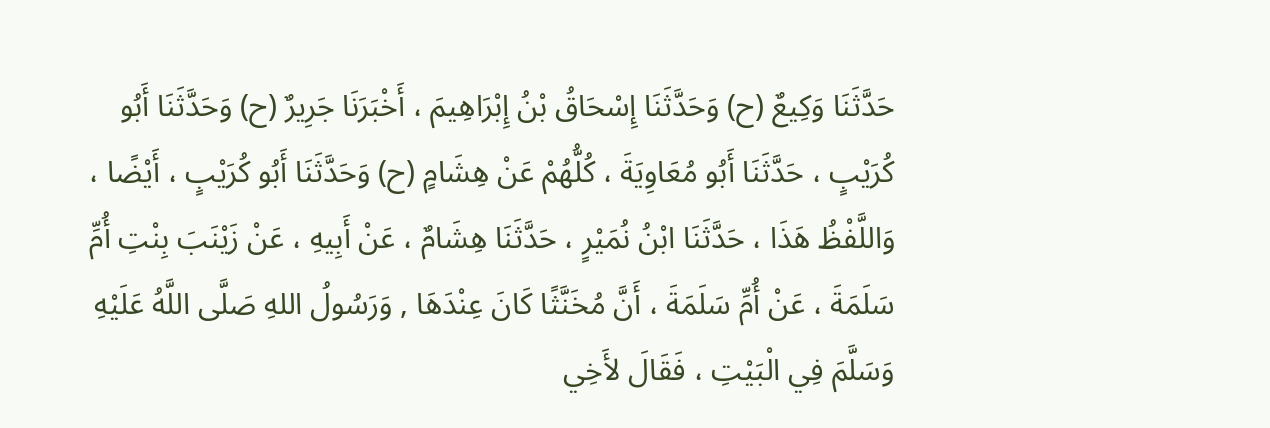حَدَّثَنَا وَكِيعٌ (ح) وَحَدَّثَنَا إِسْحَاقُ بْنُ إِبْرَاهِيمَ ، أَخْبَرَنَا جَرِيرٌ (ح) وَحَدَّثَنَا أَبُو كُرَيْبٍ ، حَدَّثَنَا أَبُو مُعَاوِيَةَ ، كُلُّهُمْ عَنْ هِشَامٍ (ح) وَحَدَّثَنَا أَبُو كُرَيْبٍ ، أَيْضًا ، وَاللَّفْظُ هَذَا ، حَدَّثَنَا ابْنُ نُمَيْرٍ ، حَدَّثَنَا هِشَامٌ ، عَنْ أَبِيهِ ، عَنْ زَيْنَبَ بِنْتِ أُمِّ سَلَمَةَ ، عَنْ أُمِّ سَلَمَةَ ، أَنَّ مُخَنَّثًا كَانَ عِنْدَهَا , وَرَسُولُ اللهِ صَلَّى اللَّهُ عَلَيْهِ وَسَلَّمَ فِي الْبَيْتِ ، فَقَالَ لأَخِي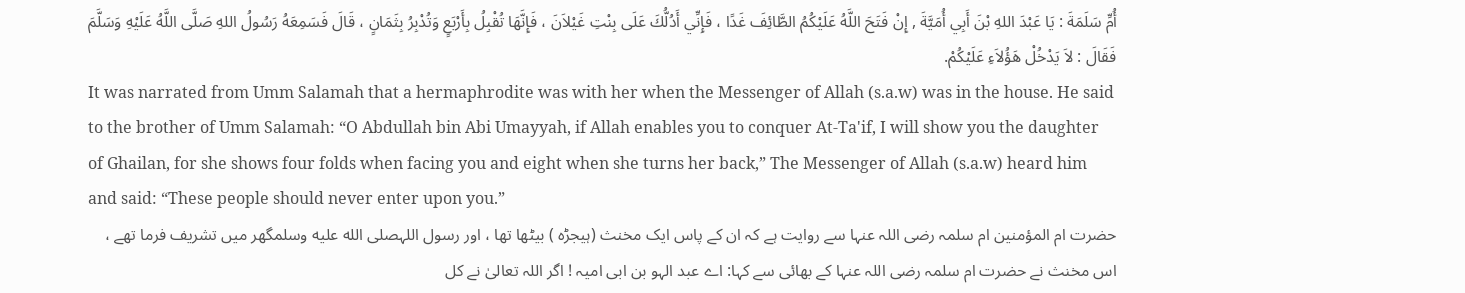أُمِّ سَلَمَةَ : يَا عَبْدَ اللهِ بْنَ أَبِي أُمَيَّةَ , إِنْ فَتَحَ اللَّهُ عَلَيْكُمُ الطَّائِفَ غَدًا ، فَإِنِّي أَدُلُّكَ عَلَى بِنْتِ غَيْلاَنَ ، فَإِنَّهَا تُقْبِلُ بِأَرْبَعٍ وَتُدْبِرُ بِثَمَانٍ ، قَالَ فَسَمِعَهُ رَسُولُ اللهِ صَلَّى اللَّهُ عَلَيْهِ وَسَلَّمَ فَقَالَ : لاَ يَدْخُلْ هَؤُلاَءِ عَلَيْكُمْ.
It was narrated from Umm Salamah that a hermaphrodite was with her when the Messenger of Allah (s.a.w) was in the house. He said to the brother of Umm Salamah: “O Abdullah bin Abi Umayyah, if Allah enables you to conquer At-Ta'if, I will show you the daughter of Ghailan, for she shows four folds when facing you and eight when she turns her back,” The Messenger of Allah (s.a.w) heard him and said: “These people should never enter upon you.”
حضرت ام المؤمنین ام سلمہ رضی اللہ عنہا سے روایت ہے کہ ان کے پاس ایک مخنث (ہیجڑہ ) بیٹھا تھا ، اور رسول اللہصلى الله عليه وسلمگھر میں تشریف فرما تھے ، اس مخنث نے حضرت ام سلمہ رضی اللہ عنہا کے بھائی سے کہا: اے عبد الہو بن ابی امیہ ! اگر اللہ تعالیٰ نے کل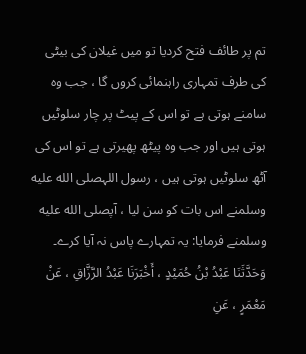تم پر طائف فتح کردیا تو میں غیلان کی بیٹی کی طرف تمہاری راہنمائی کروں گا ، جب وہ سامنے ہوتی ہے تو اس کے پیٹ پر چار سلوٹیں ہوتی ہیں اور جب وہ پیٹھ پھیرتی ہے تو اس کی آٹھ سلوٹیں ہوتی ہیں ، رسول اللہصلى الله عليه وسلمنے اس بات کو سن لیا ، آپصلى الله عليه وسلمنے فرمایا: یہ تمہارے پاس نہ آیا کرے۔
وَحَدَّثَنَا عَبْدُ بْنُ حُمَيْدٍ ، أَخْبَرَنَا عَبْدُ الرَّزَّاقِ ، عَنْ مَعْمَرٍ ، عَنِ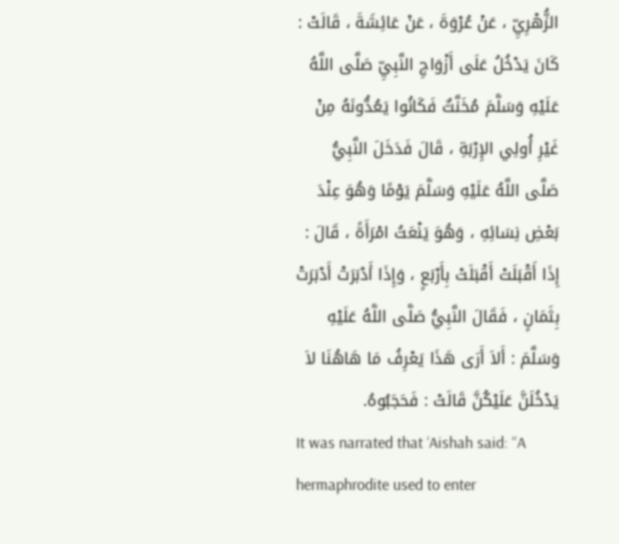الزُّهْرِيِّ ، عَنْ عُرْوَةَ ، عَنْ عَائِشَةَ ، قَالَتْ : كَانَ يَدْخُلُ عَلَى أَزْوَاجِ النَّبِيِّ صَلَّى اللَّهُ عَلَيْهِ وَسَلَّمَ مُخَنَّثٌ فَكَانُوا يَعُدُّونَهُ مِنْ غَيْرِ أُولِي الإِرْبَةِ ، قَالَ فَدَخَلَ النَّبِيُّ صَلَّى اللَّهُ عَلَيْهِ وَسَلَّمَ يَوْمًا وَهُوَ عِنْدَ بَعْضِ نِسَائِهِ ، وَهُوَ يَنْعَتُ امْرَأَةً ، قَالَ : إِذَا أَقْبَلَتْ أَقْبَلَتْ بِأَرْبَعٍ ، وَإِذَا أَدْبَرَتْ أَدْبَرَتْ بِثَمَانٍ ، فَقَالَ النَّبِيُّ صَلَّى اللَّهُ عَلَيْهِ وَسَلَّمَ : أَلاَ أَرَى هَذَا يَعْرِفُ مَا هَاهُنَا لاَ يَدْخُلَنَّ عَلَيْكُنَّ قَالَتْ : فَحَجَبُوهُ.
It was narrated that ‘Aishah said: “A hermaphrodite used to enter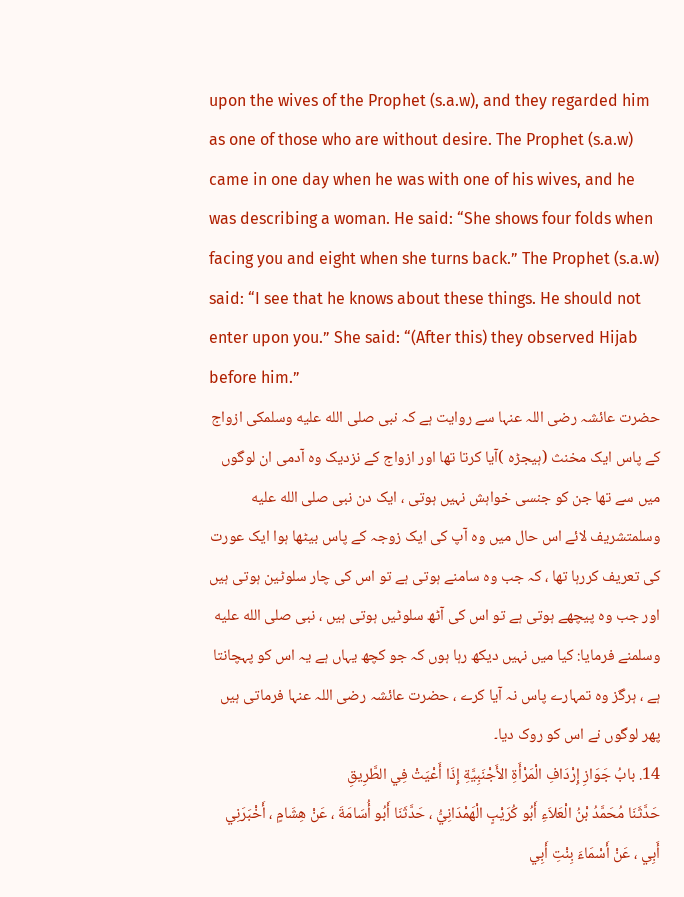upon the wives of the Prophet (s.a.w), and they regarded him as one of those who are without desire. The Prophet (s.a.w) came in one day when he was with one of his wives, and he was describing a woman. He said: “She shows four folds when facing you and eight when she turns back.” The Prophet (s.a.w) said: “I see that he knows about these things. He should not enter upon you.” She said: “(After this) they observed Hijab before him.”
حضرت عائشہ رضی اللہ عنہا سے روایت ہے کہ نبی صلى الله عليه وسلمکی ازواج کے پاس ایک مخنث (ہیجڑہ )آیا کرتا تھا اور ازواج کے نزدیک وہ آدمی ان لوگوں میں سے تھا جن کو جنسی خواہش نہیں ہوتی ، ایک دن نبی صلى الله عليه وسلمتشریف لائے اس حال میں وہ آپ کی ایک زوجہ کے پاس بیٹھا ہوا ایک عورت کی تعریف کررہا تھا ، کہ جب وہ سامنے ہوتی ہے تو اس کی چار سلوٹین ہوتی ہیں اور جب وہ پیچھے ہوتی ہے تو اس کی آٹھ سلوٹیں ہوتی ہیں ، نبی صلى الله عليه وسلمنے فرمایا: کیا میں نہیں دیکھ رہا ہوں کہ جو کچھ یہاں ہے یہ اس کو پہچانتا ہے ، ہرگز وہ تمہارے پاس نہ آیا کرے ، حضرت عائشہ رضی اللہ عنہا فرماتی ہیں پھر لوگوں نے اس کو روک دیا۔
14. بابُ جَوَازِ إِرْدَافِ الْمَرْأَةِ الأَجْنَبِيَّةِ إِذَا أَعْيَتْ فِي الطَّرِيقِ
حَدَّثَنَا مُحَمَّدُ بْنُ الْعَلاَءِ أَبُو كُرَيْبٍ الْهَمْدَانِيُّ ، حَدَّثَنَا أَبُو أُسَامَةَ ، عَنْ هِشَامٍ ، أَخْبَرَنِي أَبِي ، عَنْ أَسْمَاءَ بِنْتِ أَبِي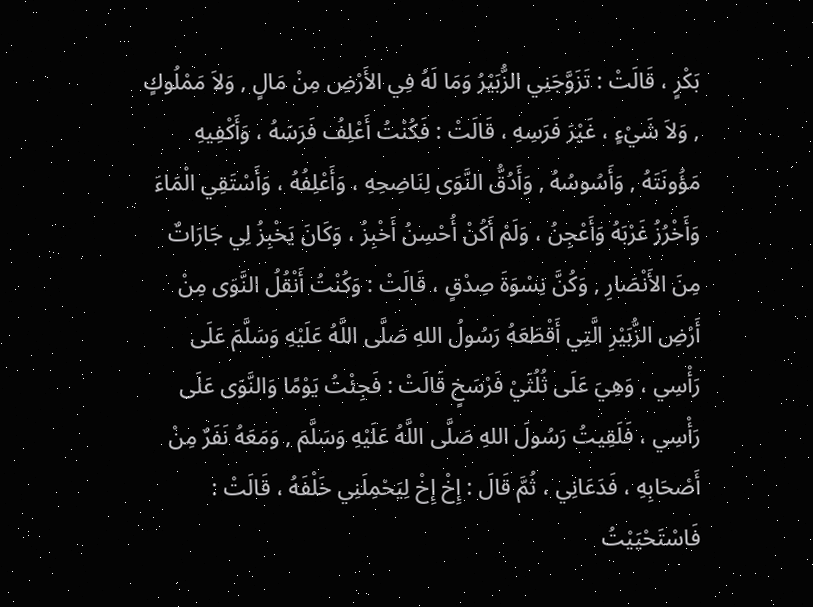بَكْرٍ ، قَالَتْ : تَزَوَّجَنِي الزُّبَيْرُ وَمَا لَهُ فِي الأَرْضِ مِنْ مَالٍ , وَلاَ مَمْلُوكٍ , وَلاَ شَيْءٍ ، غَيْرَ فَرَسِهِ ، قَالَتْ : فَكُنْتُ أَعْلِفُ فَرَسَهُ ، وَأَكْفِيهِ مَؤُونَتَهُ , وَأَسُوسُهُ , وَأَدُقُّ النَّوَى لِنَاضِحِهِ ، وَأَعْلِفُهُ ، وَأَسْتَقِي الْمَاءَ وَأَخْرُزُ غَرْبَهُ وَأَعْجِنُ ، وَلَمْ أَكُنْ أُحْسِنُ أَخْبِزُ ، وَكَانَ يَخْبِزُ لِي جَارَاتٌ مِنَ الأَنْصَارِ , وَكُنَّ نِسْوَةَ صِدْقٍ ، قَالَتْ : وَكُنْتُ أَنْقُلُ النَّوَى مِنْ أَرْضِ الزُّبَيْرِ الَّتِي أَقْطَعَهُ رَسُولُ اللهِ صَلَّى اللَّهُ عَلَيْهِ وَسَلَّمَ عَلَى رَأْسِي ، وَهِيَ عَلَى ثُلُثَيْ فَرْسَخٍ قَالَتْ : فَجِئْتُ يَوْمًا وَالنَّوَى عَلَى رَأْسِي ، فَلَقِيتُ رَسُولَ اللهِ صَلَّى اللَّهُ عَلَيْهِ وَسَلَّمَ , وَمَعَهُ نَفَرٌ مِنْ أَصْحَابِهِ ، فَدَعَانِي ، ثُمَّ قَالَ : إِخْ إِخْ لِيَحْمِلَنِي خَلْفَهُ ، قَالَتْ : فَاسْتَحْيَيْتُ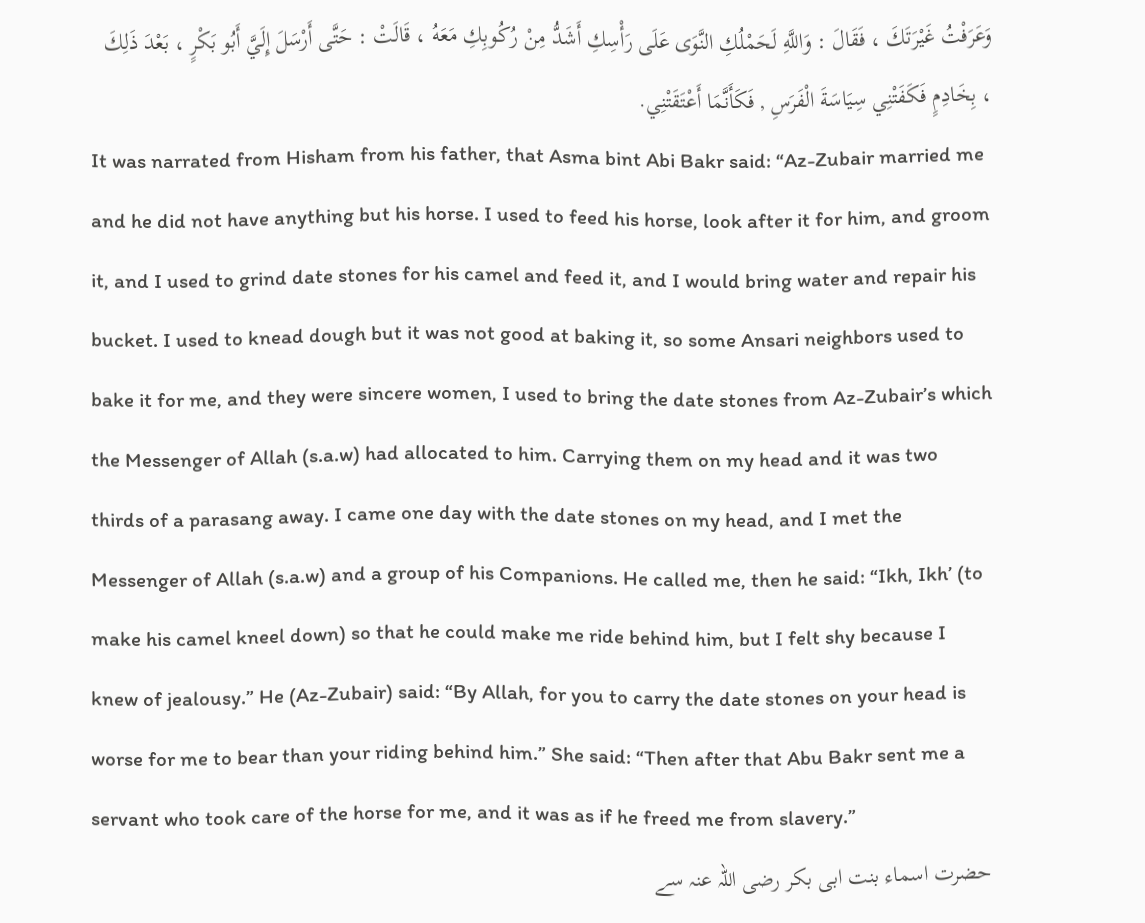وَعَرَفْتُ غَيْرَتَكَ ، فَقَالَ : وَاللَّهِ لَحَمْلُكِ النَّوَى عَلَى رَأْسِكِ أَشَدُّ مِنْ رُكُوبِكِ مَعَهُ ، قَالَتْ : حَتَّى أَرْسَلَ إِلَيَّ أَبُو بَكْرٍ ، بَعْدَ ذَلِكَ ، بِخَادِمٍ فَكَفَتْنِي سِيَاسَةَ الْفَرَسِ , فَكَأَنَّمَا أَعْتَقَتْنِي.
It was narrated from Hisham from his father, that Asma bint Abi Bakr said: “Az-Zubair married me and he did not have anything but his horse. I used to feed his horse, look after it for him, and groom it, and I used to grind date stones for his camel and feed it, and I would bring water and repair his bucket. I used to knead dough but it was not good at baking it, so some Ansari neighbors used to bake it for me, and they were sincere women, I used to bring the date stones from Az-Zubair’s which the Messenger of Allah (s.a.w) had allocated to him. Carrying them on my head and it was two thirds of a parasang away. I came one day with the date stones on my head, and I met the Messenger of Allah (s.a.w) and a group of his Companions. He called me, then he said: “Ikh, Ikh’ (to make his camel kneel down) so that he could make me ride behind him, but I felt shy because I knew of jealousy.” He (Az-Zubair) said: “By Allah, for you to carry the date stones on your head is worse for me to bear than your riding behind him.” She said: “Then after that Abu Bakr sent me a servant who took care of the horse for me, and it was as if he freed me from slavery.”
حضرت اسماء بنت ابی بکر رضی اللہ عنہ سے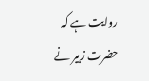روایت ہے کہ حضرت زبیر نے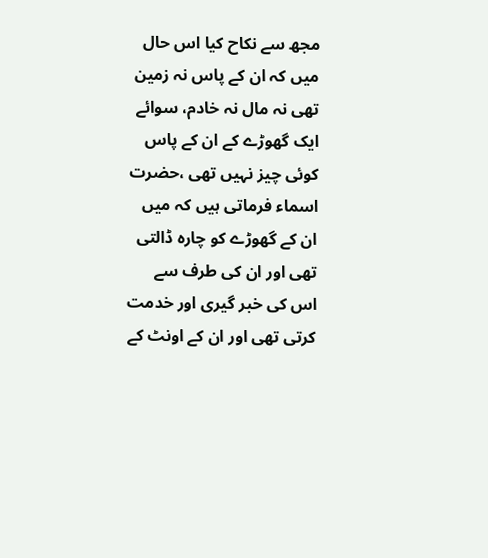مجھ سے نکاح کیا اس حال میں کہ ان کے پاس نہ زمین تھی نہ مال نہ خادم، سوائے ایک گھوڑے کے ان کے پاس کوئی چیز نہیں تھی ،حضرت اسماء فرماتی ہیں کہ میں ان کے گھوڑے کو چارہ ڈالتی تھی اور ان کی طرف سے اس کی خبر گیری اور خدمت کرتی تھی اور ان کے اونٹ کے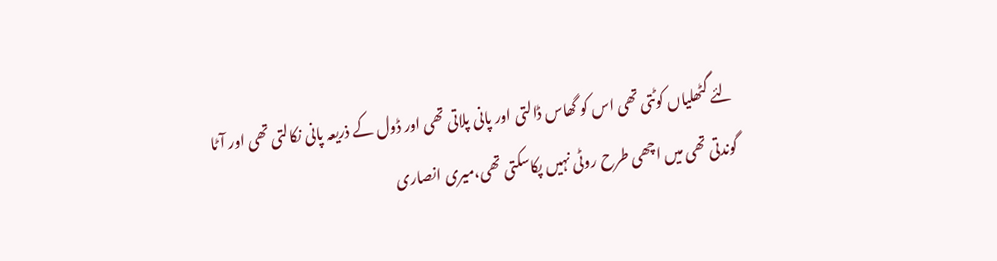لئے گٹھلیاں کوٹتی تھی اس کو گھاس ڈالتی اور پانی پلاتی تھی اور ڈول کے ذریعہ پانی نکالتی تھی اور آٹا گوندتی تھی میں اچھی طرح روٹی نہیں پکاسکتی تھی،میری انصاری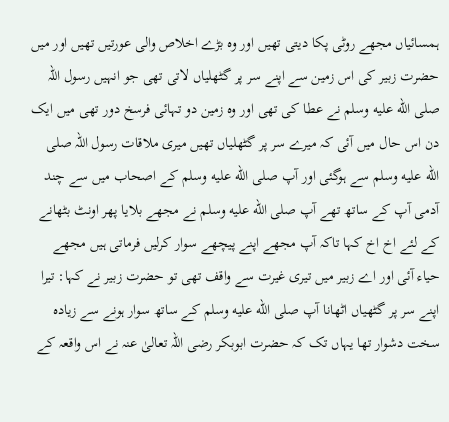ہمسائیاں مجھے روٹی پکا دیتی تھیں اور وہ بڑے اخلاص والی عورتیں تھیں اور میں حضرت زبیر کی اس زمین سے اپنے سر پر گٹھلیاں لاتی تھی جو انہیں رسول اللہ صلى الله عليه وسلم نے عطا کی تھی اور وہ زمین دو تہائی فرسخ دور تھی میں ایک دن اس حال میں آئی کہ میرے سر پر گٹھلیاں تھیں میری ملاقات رسول اللہ صلى الله عليه وسلم سے ہوگئی اور آپ صلى الله عليه وسلم کے اصحاب میں سے چند آدمی آپ کے ساتھ تھے آپ صلى الله عليه وسلم نے مجھے بلایا پھر اونٹ بٹھانے کے لئے اخ اخ کہا تاکہ آپ مجھے اپنے پیچھے سوار کرلیں فرماتی ہیں مجھے حیاء آئی اور اے زبیر میں تیری غیرت سے واقف تھی تو حضرت زبیر نے کہا: تیرا اپنے سر پر گٹھیاں اٹھانا آپ صلى الله عليه وسلم کے ساتھ سوار ہونے سے زیادہ سخت دشوار تھا یہاں تک کہ حضرت ابوبکر رضی اللہ تعالیٰ عنہ نے اس واقعہ کے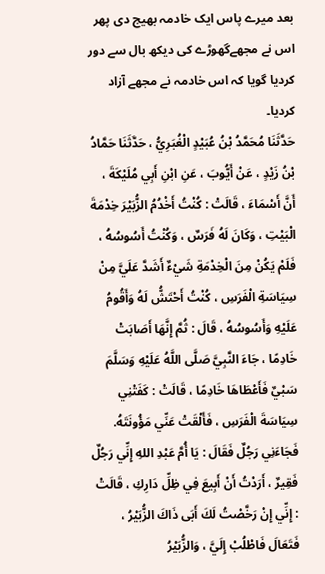بعد میرے پاس ایک خادمہ بھیج دی پھر اس نے مجھےگھوڑے کی دیکھ بال سے دور کردیا گویا کہ اس خادمہ نے مجھے آزاد کردیا۔
حَدَّثَنَا مُحَمَّدُ بْنُ عُبَيْدٍ الْغُبَرِيُّ ، حَدَّثَنَا حَمَّادُ بْنُ زَيْدٍ ، عَنْ أَيُّوبَ ، عَنِ ابْنِ أَبِي مُلَيْكَةَ ، أَنَّ أَسْمَاءَ ، قَالَتْ : كُنْتُ أَخْدُمُ الزُّبَيْرَ خِدْمَةَ الْبَيْتِ ، وَكَانَ لَهُ فَرَسٌ ، وَكُنْتُ أَسُوسُهُ ، فَلَمْ يَكُنْ مِنَ الْخِدْمَةِ شَيْءٌ أَشَدَّ عَلَيَّ مِنْ سِيَاسَةِ الْفَرَسِ ، كُنْتُ أَحْتَشُّ لَهُ وَأَقُومُ عَلَيْهِ وَأَسُوسُهُ ، قَالَ : ثُمَّ إِنَّهَا أَصَابَتْ خَادِمًا ، جَاءَ النَّبِيَّ صَلَّى اللَّهُ عَلَيْهِ وَسَلَّمَ سَبْيٌ فَأَعْطَاهَا خَادِمًا ، قَالَتْ : كَفَتْنِي سِيَاسَةَ الْفَرَسِ ، فَأَلْقَتْ عَنِّي مَؤُونَتَهُ. فَجَاءَنِي رَجُلٌ فَقَالَ : يَا أُمَّ عَبْدِ اللهِ إِنِّي رَجُلٌ فَقِيرٌ ، أَرَدْتُ أَنْ أَبِيعَ فِي ظِلِّ دَارِكِ ، قَالَتْ : إِنِّي إِنْ رَخَّصْتُ لَكَ أَبَى ذَاكَ الزُّبَيْرُ ، فَتَعَالَ فَاطْلُبْ إِلَيَّ ، وَالزُّبَيْرُ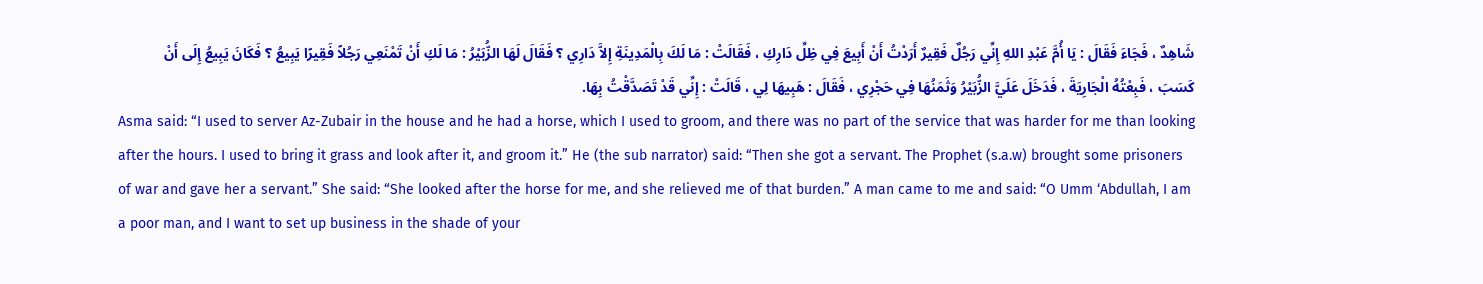شَاهِدٌ ، فَجَاءَ فَقَالَ : يَا أُمَّ عَبْدِ اللهِ إِنِّي رَجُلٌ فَقِيرٌ أَرَدْتُ أَنْ أَبِيعَ فِي ظِلِّ دَارِكِ ، فَقَالَتْ : مَا لَكَ بِالْمَدِينَةِ إِلاَّ دَارِي ؟ فَقَالَ لَهَا الزُّبَيْرُ : مَا لَكِ أَنْ تَمْنَعِي رَجُلاً فَقِيرًا يَبِيعُ ؟ فَكَانَ يَبِيعُ إِلَى أَنْ كَسَبَ ، فَبِعْتُهُ الْجَارِيَةَ ، فَدَخَلَ عَلَيَّ الزُّبَيْرُ وَثَمَنُهَا فِي حَجْرِي ، فَقَالَ : هَبِيهَا لِي ، قَالَتْ : إِنِّي قَدْ تَصَدَّقْتُ بِهَا.
Asma said: “I used to server Az-Zubair in the house and he had a horse, which I used to groom, and there was no part of the service that was harder for me than looking after the hours. I used to bring it grass and look after it, and groom it.” He (the sub narrator) said: “Then she got a servant. The Prophet (s.a.w) brought some prisoners of war and gave her a servant.” She said: “She looked after the horse for me, and she relieved me of that burden.” A man came to me and said: “O Umm ‘Abdullah, I am a poor man, and I want to set up business in the shade of your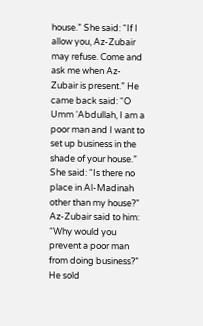house.” She said: “If I allow you, Az-Zubair may refuse. Come and ask me when Az-Zubair is present.” He came back said: “O Umm ‘Abdullah, I am a poor man and I want to set up business in the shade of your house.” She said: “Is there no place in Al-Madinah other than my house?” Az-Zubair said to him: “Why would you prevent a poor man from doing business?” He sold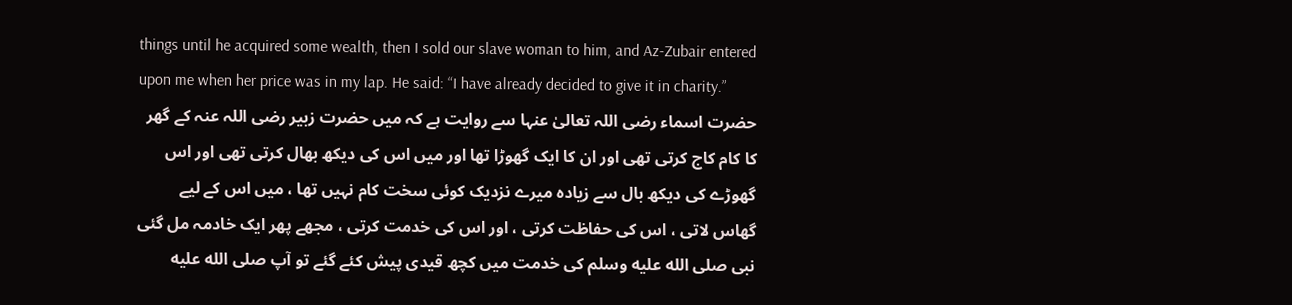things until he acquired some wealth, then I sold our slave woman to him, and Az-Zubair entered upon me when her price was in my lap. He said: “I have already decided to give it in charity.”
حضرت اسماء رضی اللہ تعالیٰ عنہا سے روایت ہے کہ میں حضرت زبیر رضی اللہ عنہ کے گھر کا کام کاج کرتی تھی اور ان کا ایک گھوڑا تھا اور میں اس کی دیکھ بھال کرتی تھی اور اس گھوڑے کی دیکھ بال سے زیادہ میرے نزدیک کوئی سخت کام نہیں تھا ، میں اس کے لیے گھاس لاتی ، اس کی حفاظت کرتی ، اور اس کی خدمت کرتی ، مجھے پھر ایک خادمہ مل گئی نبی صلى الله عليه وسلم کی خدمت میں کچھ قیدی پیش کئے گئے تو آپ صلى الله عليه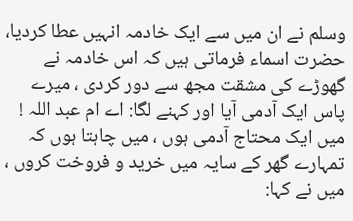وسلم نے ان میں سے ایک خادمہ انہیں عطا کردیا، حضرت اسماء فرماتی ہیں کہ اس خادمہ نے گھوڑے کی مشقت مجھ سے دور کردی ، میرے پاس ایک آدمی آیا اور کہنے لگا: اے ام عبد اللہ ! میں ایک محتاج آدمی ہوں ، میں چاہتا ہوں کہ تمہارے گھر کے سایہ میں خرید و فروخت کروں ، میں نے کہا: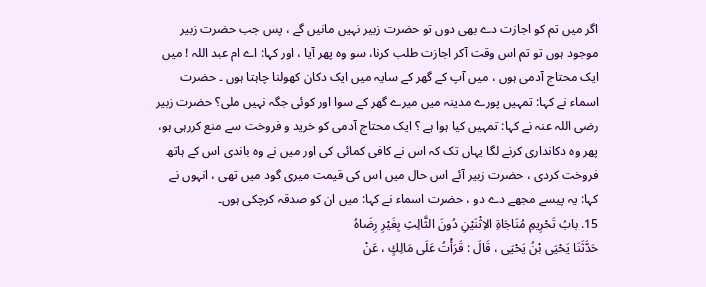اگر میں تم کو اجازت دے بھی دوں تو حضرت زبیر نہیں مانیں گے ، پس جب حضرت زبیر موجود ہوں تو تم اس وقت آکر اجازت طلب کرنا، سو وہ پھر آیا ، اور کہا: اے ام عبد اللہ ! میں ایک محتاج آدمی ہوں ، میں آپ کے گھر کے سایہ میں ایک دکان کھولنا چاہتا ہوں ۔ حضرت اسماء نے کہا: تمہیں پورے مدینہ میں میرے گھر کے سوا اور کوئی جگہ نہیں ملی؟ حضرت زبیر رضی اللہ عنہ نے کہا: تمہیں کیا ہوا ہے ؟ ایک محتاج آدمی کو خرید و فروخت سے منع کررہی ہو، پھر وہ دکانداری کرنے لگا یہاں تک کہ اس نے کافی کمائی کی اور میں نے وہ باندی اس کے ہاتھ فروخت کردی ، حضرت زبیر آئے اس حال میں اس کی قیمت میری گود میں تھی ، انہوں نے کہا: یہ پیسے مجھے دے دو ، حضرت اسماء نے کہا: میں ان کو صدقہ کرچکی ہوں۔
15. بابُ تَحْرِيمِ مُنَاجَاةِ الاِثْنَيْنِ دُونَ الثَّالِثِ بِغَيْرِ رِضَاهُ
حَدَّثَنَا يَحْيَى بْنُ يَحْيَى ، قَالَ : قَرَأْتُ عَلَى مَالِكٍ ، عَنْ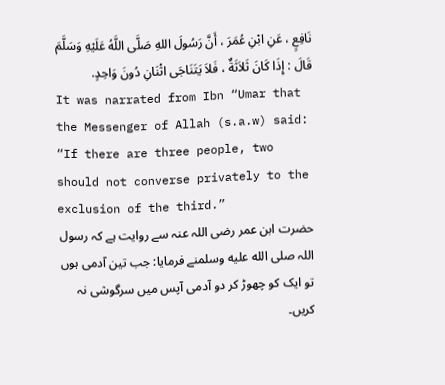نَافِعٍ ، عَنِ ابْنِ عُمَرَ ، أَنَّ رَسُولَ اللهِ صَلَّى اللَّهُ عَلَيْهِ وَسَلَّمَ قَالَ : إِذَا كَانَ ثَلاَثَةٌ ، فَلاَ يَتَنَاجَى اثْنَانِ دُونَ وَاحِدٍ.
It was narrated from Ibn “Umar that the Messenger of Allah (s.a.w) said: “If there are three people, two should not converse privately to the exclusion of the third.”
حضرت ابن عمر رضی اللہ عنہ سے روایت ہے کہ رسول اللہ صلى الله عليه وسلمنے فرمایا: جب تین آدمی ہوں تو ایک کو چھوڑ کر دو آدمی آپس میں سرگوشی نہ کریں۔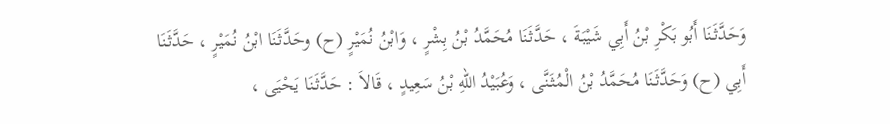وَحَدَّثَنَا أَبُو بَكْرِ بْنُ أَبِي شَيْبَةَ ، حَدَّثَنَا مُحَمَّدُ بْنُ بِشْرٍ ، وَابْنُ نُمَيْرٍ (ح) وحَدَّثَنَا ابْنُ نُمَيْرٍ ، حَدَّثَنَا أَبِي (ح) وَحَدَّثَنَا مُحَمَّدُ بْنُ الْمُثَنَّى ، وَعُبَيْدُ اللهِ بْنُ سَعِيدٍ ، قَالاَ : حَدَّثَنَا يَحْيَى ،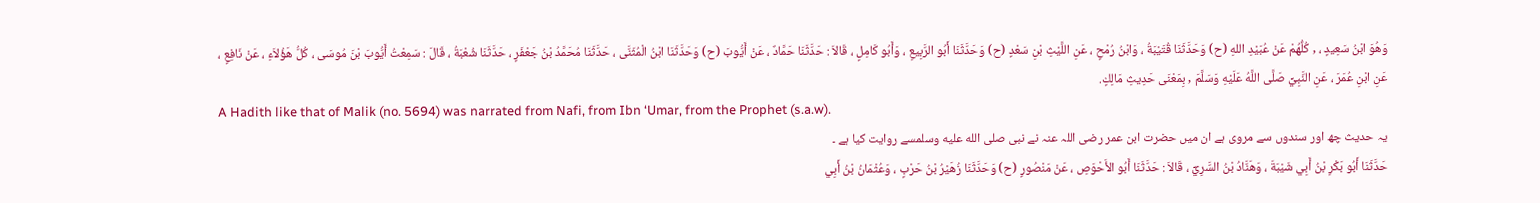وَهُوَ ابْنُ سَعِيدٍ ، , كُلُّهُمْ عَنْ عُبَيْدِ اللهِ (ح) وَحَدَّثَنَا قُتَيْبَةُ ، وَابْنُ رُمْحٍ ، عَنِ اللَّيْثِ بْنِ سَعْدٍ (ح) وَحَدَّثَنَا أَبُو الرَّبِيعِ ، وَأَبُو كَامِلٍ ، قَالاَ : حَدَّثَنَا حَمَّادٌ ، عَنْ أَيُّوبَ (ح) وَحَدَّثَنَا ابْنُ الْمُثَنَّى ، حَدَّثَنَا مُحَمَّدُ بْنُ جَعْفَرٍ ، حَدَّثَنَا شُعْبَةُ ، قَالَ : سَمِعْتُ أَيُّوبَ بْنَ مُوسَى ، كُلُّ هَؤُلاَءِ ، عَنْ نَافِعٍ ، عَنِ ابْنِ عُمَرَ ، عَنِ النَّبِيِّ صَلَّى اللَّهُ عَلَيْهِ وَسَلَّمَ , بِمَعْنَى حَدِيثِ مَالِكٍ.
A Hadith like that of Malik (no. 5694) was narrated from Nafi, from Ibn ‘Umar, from the Prophet (s.a.w).
یہ حدیث چھ اور سندوں سے مروی ہے ان میں حضرت ابن عمر رضی اللہ عنہ نے نبی صلى الله عليه وسلمسے روایت کیا ہے ۔
حَدَّثَنَا أَبُو بَكْرِ بْنُ أَبِي شَيْبَةَ ، وَهَنَّادُ بْنُ السَّرِيِّ ، قَالاَ : حَدَّثَنَا أَبُو الأَحْوَصِ ، عَنْ مَنْصُورٍ (ح) وَحَدَّثَنَا زُهَيْرُ بْنُ حَرْبٍ ، وَعُثْمَانُ بْنُ أَبِي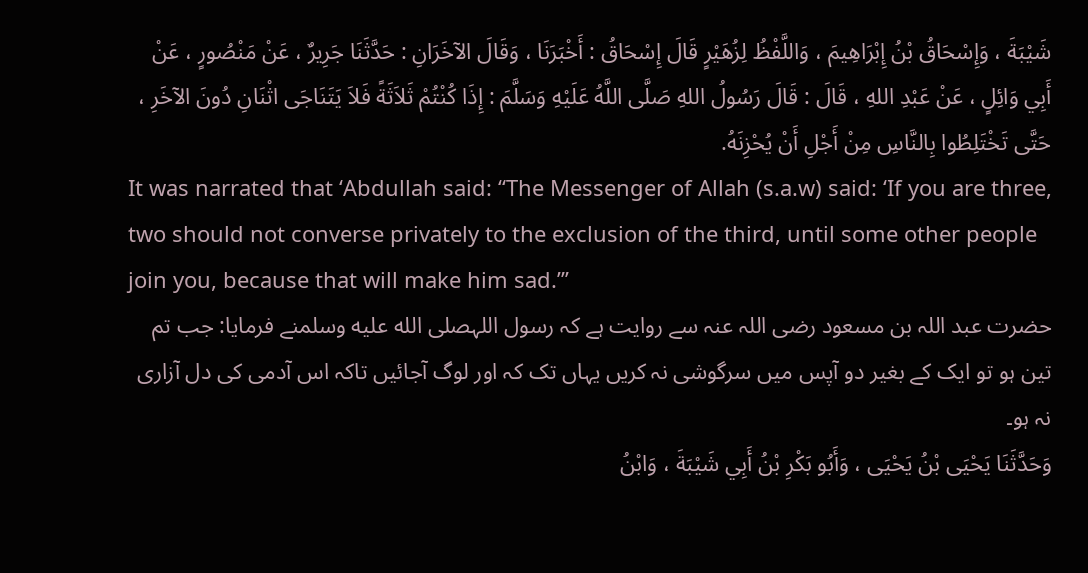شَيْبَةَ ، وَإِسْحَاقُ بْنُ إِبْرَاهِيمَ ، وَاللَّفْظُ لِزُهَيْرٍ قَالَ إِسْحَاقُ : أَخْبَرَنَا ، وَقَالَ الآخَرَانِ : حَدَّثَنَا جَرِيرٌ ، عَنْ مَنْصُورٍ ، عَنْ أَبِي وَائِلٍ ، عَنْ عَبْدِ اللهِ ، قَالَ : قَالَ رَسُولُ اللهِ صَلَّى اللَّهُ عَلَيْهِ وَسَلَّمَ : إِذَا كُنْتُمْ ثَلاَثَةً فَلاَ يَتَنَاجَى اثْنَانِ دُونَ الآخَرِ ، حَتَّى تَخْتَلِطُوا بِالنَّاسِ مِنْ أَجْلِ أَنْ يُحْزِنَهُ.
It was narrated that ‘Abdullah said: “The Messenger of Allah (s.a.w) said: ‘If you are three, two should not converse privately to the exclusion of the third, until some other people join you, because that will make him sad.”’
حضرت عبد اللہ بن مسعود رضی اللہ عنہ سے روایت ہے کہ رسول اللہصلى الله عليه وسلمنے فرمایا: جب تم تین ہو تو ایک کے بغیر دو آپس میں سرگوشی نہ کریں یہاں تک کہ اور لوگ آجائیں تاکہ اس آدمی کی دل آزاری نہ ہو۔
وَحَدَّثَنَا يَحْيَى بْنُ يَحْيَى ، وَأَبُو بَكْرِ بْنُ أَبِي شَيْبَةَ ، وَابْنُ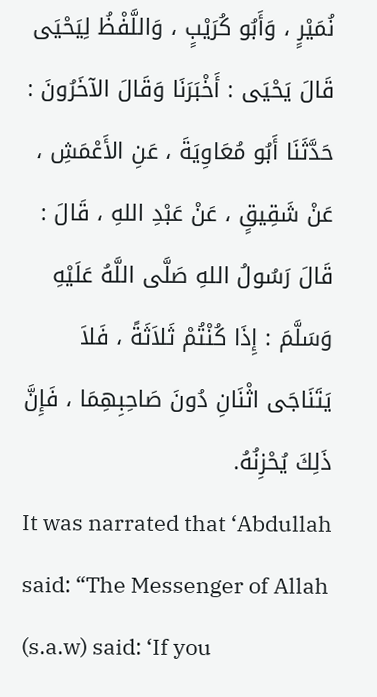نُمَيْرٍ ، وَأَبُو كُرَيْبٍ ، وَاللَّفْظُ لِيَحْيَى قَالَ يَحْيَى : أَخْبَرَنَا وَقَالَ الآخَرُونَ : حَدَّثَنَا أَبُو مُعَاوِيَةَ ، عَنِ الأَعْمَشِ ، عَنْ شَقِيقٍ ، عَنْ عَبْدِ اللهِ ، قَالَ : قَالَ رَسُولُ اللهِ صَلَّى اللَّهُ عَلَيْهِ وَسَلَّمَ : إِذَا كُنْتُمْ ثَلاَثَةً ، فَلاَ يَتَنَاجَى اثْنَانِ دُونَ صَاحِبِهِمَا ، فَإِنَّ ذَلِكَ يُحْزِنُهُ.
It was narrated that ‘Abdullah said: “The Messenger of Allah (s.a.w) said: ‘If you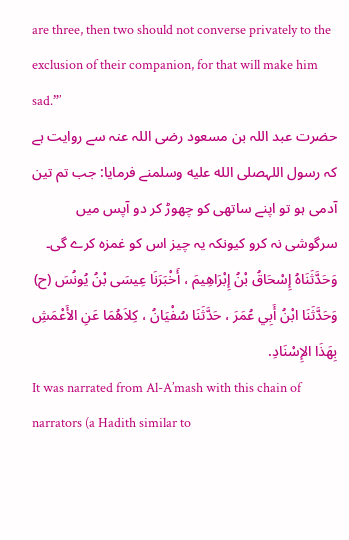are three, then two should not converse privately to the exclusion of their companion, for that will make him sad.”’
حضرت عبد اللہ بن مسعود رضی اللہ عنہ سے روایت ہے کہ رسول اللہصلى الله عليه وسلمنے فرمایا: جب تم تین آدمی ہو تو اپنے ساتھی کو چھوڑ کر دو آپس میں سرگوشی نہ کرو کیونکہ یہ چیز اس کو غمزہ کرے گی۔
وَحَدَّثَنَاهُ إِسْحَاقُ بْنُ إِبْرَاهِيمَ ، أَخْبَرَنَا عِيسَى بْنُ يُونُسَ (ح) وَحَدَّثَنَا ابْنُ أَبِي عُمَرَ ، حَدَّثَنَا سُفْيَانُ ، كِلاَهُمَا عَنِ الأَعْمَشِ بِهَذَا الإِسْنَادِ.
It was narrated from Al-A’mash with this chain of narrators (a Hadith similar to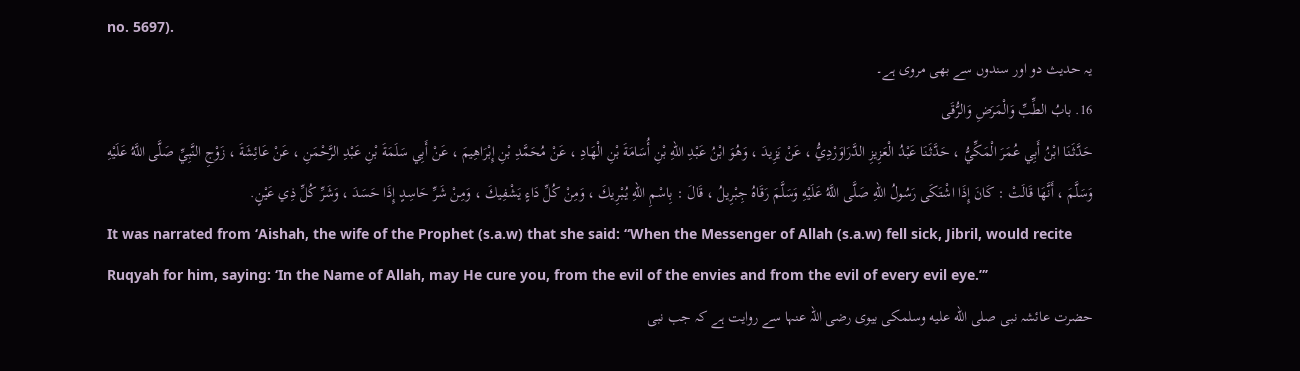no. 5697).
یہ حدیث دو اور سندوں سے بھی مروی ہے۔
16. بابُ الطِّبِّ وَالْمَرَضِ وَالرُّقَى
حَدَّثَنَا ابْنُ أَبِي عُمَرَ الْمَكِّيُّ ، حَدَّثَنَا عَبْدُ الْعَزِيزِ الدَّرَاوَرْدِيُّ ، عَنْ يَزِيدَ ، وَهُوَ ابْنُ عَبْدِ اللهِ بْنِ أُسَامَةَ بْنِ الْهَادِ ، عَنْ مُحَمَّدِ بْنِ إِبْرَاهِيمَ ، عَنْ أَبِي سَلَمَةَ بْنِ عَبْدِ الرَّحْمَنِ ، عَنْ عَائِشَةَ ، زَوْجِ النَّبِيِّ صَلَّى اللَّهُ عَلَيْهِ وَسَلَّمَ ، أَنَّهَا قَالَتْ : كَانَ إِذَا اشْتَكَى رَسُولُ اللهِ صَلَّى اللَّهُ عَلَيْهِ وَسَلَّمَ رَقَاهُ جِبْرِيلُ ، قَالَ : بِاسْمِ اللهِ يُبْرِيكَ ، وَمِنْ كُلِّ دَاءٍ يَشْفِيكَ ، وَمِنْ شَرِّ حَاسِدٍ إِذَا حَسَدَ ، وَشَرِّ كُلِّ ذِي عَيْنٍ.
It was narrated from ‘Aishah, the wife of the Prophet (s.a.w) that she said: “When the Messenger of Allah (s.a.w) fell sick, Jibril, would recite Ruqyah for him, saying: ‘In the Name of Allah, may He cure you, from the evil of the envies and from the evil of every evil eye.”’
حضرت عائشہ نبی صلى الله عليه وسلمکی بیوی رضی اللہ عنہا سے روایت ہے کہ جب نبی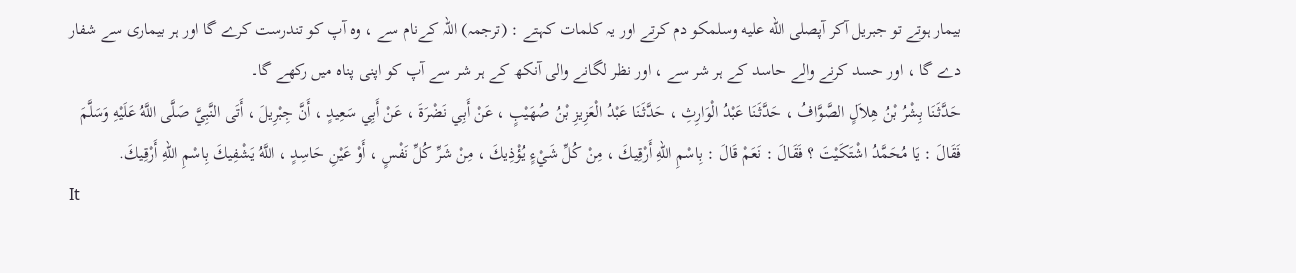بیمار ہوتے تو جبریل آکر آپصلى الله عليه وسلمکو دم کرتے اور یہ کلمات کہتے : (ترجمہ) اللہ کےنام سے ، وہ آپ کو تندرست کرے گا اور ہر بیماری سے شفار دے گا ، اور حسد کرنے والے حاسد کے ہر شر سے ، اور نظر لگانے والی آنکھ کے ہر شر سے آپ کو اپنی پناہ میں رکھے گا۔
حَدَّثَنَا بِشْرُ بْنُ هِلاَلٍ الصَّوَّافُ ، حَدَّثَنَا عَبْدُ الْوَارِثِ ، حَدَّثَنَا عَبْدُ الْعَزِيزِ بْنُ صُهَيْبٍ ، عَنْ أَبِي نَضْرَةَ ، عَنْ أَبِي سَعِيدٍ ، أَنَّ جِبْرِيلَ ، أَتَى النَّبِيَّ صَلَّى اللَّهُ عَلَيْهِ وَسَلَّمَ فَقَالَ : يَا مُحَمَّدُ اشْتَكَيْتَ ؟ فَقَالَ : نَعَمْ قَالَ : بِاسْمِ اللهِ أَرْقِيكَ ، مِنْ كُلِّ شَيْءٍ يُؤْذِيكَ ، مِنْ شَرِّ كُلِّ نَفْسٍ ، أَوْ عَيْنِ حَاسِدٍ ، اللَّهُ يَشْفِيكَ بِاسْمِ اللهِ أَرْقِيكَ.
It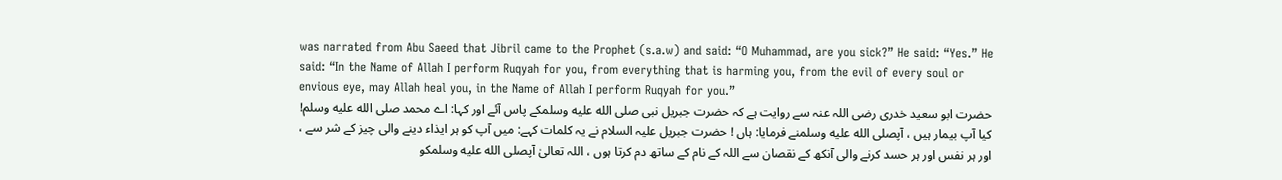was narrated from Abu Saeed that Jibril came to the Prophet (s.a.w) and said: “O Muhammad, are you sick?” He said: “Yes.” He said: “In the Name of Allah I perform Ruqyah for you, from everything that is harming you, from the evil of every soul or envious eye, may Allah heal you, in the Name of Allah I perform Ruqyah for you.”
حضرت ابو سعید خدری رضی اللہ عنہ سے روایت ہے کہ حضرت جبریل نبی صلى الله عليه وسلمکے پاس آئے اور کہا: اے محمد صلى الله عليه وسلم! کیا آپ بیمار ہیں ، آپصلى الله عليه وسلمنے فرمایا: ہاں ! حضرت جبریل علیہ السلام نے یہ کلمات کہے: میں آپ کو ہر ایذاء دینے والی چیز کے شر سے ، اور ہر نفس اور ہر حسد کرنے والی آنکھ کے نقصان سے اللہ کے نام کے ساتھ دم کرتا ہوں ، اللہ تعالیٰ آپصلى الله عليه وسلمکو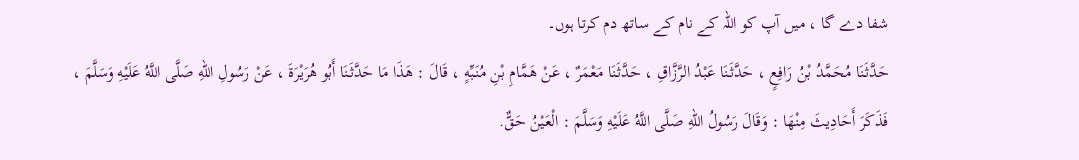شفا دے گا ، میں آپ کو اللہ کے نام کے ساتھ دم کرتا ہوں۔
حَدَّثَنَا مُحَمَّدُ بْنُ رَافِعٍ ، حَدَّثَنَا عَبْدُ الرَّزَّاقِ ، حَدَّثَنَا مَعْمَرٌ ، عَنْ هَمَّامِ بْنِ مُنَبِّهٍ ، قَالَ : هَذَا مَا حَدَّثَنَا أَبُو هُرَيْرَةَ ، عَنْ رَسُولِ اللهِ صَلَّى اللَّهُ عَلَيْهِ وَسَلَّمَ ، فَذَكَرَ أَحَادِيثَ مِنْهَا : وَقَالَ رَسُولُ اللهِ صَلَّى اللَّهُ عَلَيْهِ وَسَلَّمَ : الْعَيْنُ حَقٌّ.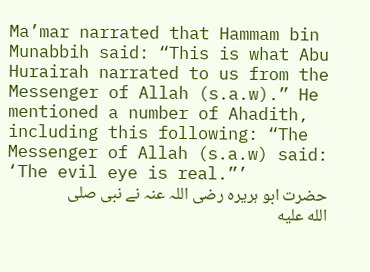Ma’mar narrated that Hammam bin Munabbih said: “This is what Abu Hurairah narrated to us from the Messenger of Allah (s.a.w).” He mentioned a number of Ahadith, including this following: “The Messenger of Allah (s.a.w) said: ‘The evil eye is real.”’
حضرت ابو ہریرہ رضی اللہ عنہ نے نبی صلى الله عليه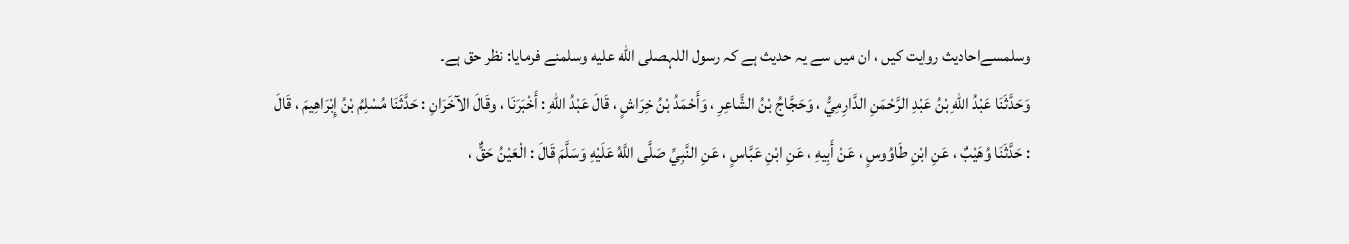وسلمسےاحادیث روایت کیں ، ان میں سے یہ حدیث ہے کہ رسول اللہصلى الله عليه وسلمنے فرمایا: نظر حق ہے۔
وَحَدَّثَنَا عَبْدُ اللهِ بْنُ عَبْدِ الرَّحْمَنِ الدَّارِمِيُّ ، وَحَجَّاجُ بْنُ الشَّاعِرِ ، وَأَحْمَدُ بْنُ خِرَاشٍ ، قَالَ عَبْدُ اللهِ : أَخْبَرَنَا ، وقَالَ الآخَرَانِ : حَدَّثَنَا مُسْلِمُ بْنُ إِبْرَاهِيمَ ، قَالَ : حَدَّثَنَا وُهَيْبٌ ، عَنِ ابْنِ طَاوُوسٍ ، عَنْ أَبِيهِ ، عَنِ ابْنِ عَبَّاسٍ ، عَنِ النَّبِيِّ صَلَّى اللَّهُ عَلَيْهِ وَسَلَّمَ قَالَ : الْعَيْنُ حَقٌّ ،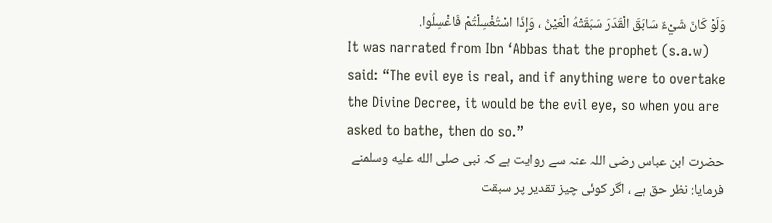وَلَوْ كَانَ شَيْءٌ سَابَقَ الْقَدَرَ سَبَقَتْهُ الْعَيْنُ ، وَإِذَا اسْتُغْسِلْتُمْ فَاغْسِلُوا.
It was narrated from Ibn ‘Abbas that the prophet (s.a.w) said: “The evil eye is real, and if anything were to overtake the Divine Decree, it would be the evil eye, so when you are asked to bathe, then do so.”
حضرت ابن عباس رضی اللہ عنہ سے روایت ہے کہ نبی صلى الله عليه وسلمنے فرمایا: نظر حق ہے ، اگر کوئی چیز تقدیر پر سبقت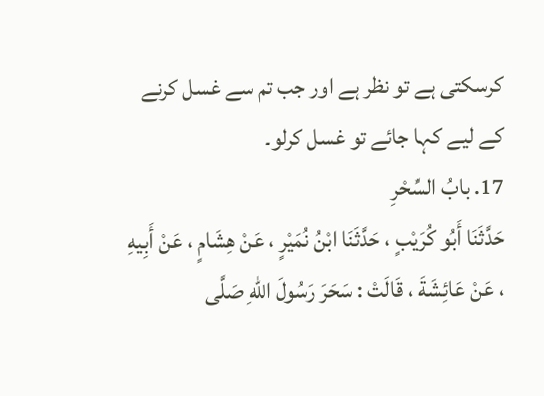کرسکتی ہے تو نظر ہے اور جب تم سے غسل کرنے کے لیے کہا جائے تو غسل کرلو۔
17. بابُ السِّحْرِ
حَدَّثَنَا أَبُو كُرَيْبٍ ، حَدَّثَنَا ابْنُ نُمَيْرٍ ، عَنْ هِشَامٍ ، عَنْ أَبِيهِ ، عَنْ عَائِشَةَ ، قَالَتْ : سَحَرَ رَسُولَ اللهِ صَلَّى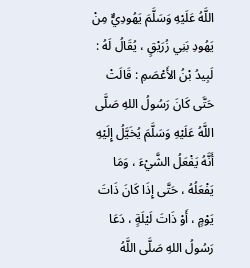اللَّهُ عَلَيْهِ وَسَلَّمَ يَهُودِيٌّ مِنْ يَهُودِ بَنِي زُرَيْقٍ ، يُقَالُ لَهُ : لَبِيدُ بْنُ الأَعْصَمِ : قَالَتْ حَتَّى كَانَ رَسُولُ اللهِ صَلَّى اللَّهُ عَلَيْهِ وَسَلَّمَ يُخَيَّلُ إِلَيْهِ أَنَّهُ يَفْعَلُ الشَّيْءَ ، وَمَا يَفْعَلُهُ ، حَتَّى إِذَا كَانَ ذَاتَ يَوْمٍ ، أَوْ ذَاتَ لَيْلَةٍ ، دَعَا رَسُولُ اللهِ صَلَّى اللَّهُ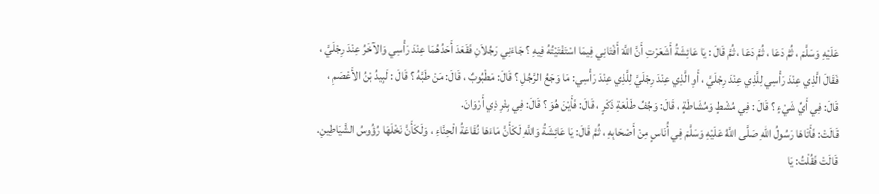عَلَيْهِ وَسَلَّمَ ، ثُمَّ دَعَا ، ثُمَّ دَعَا ، ثُمَّ قَالَ : يَا عَائِشَةُ أَشَعَرْتِ أَنَّ اللَّهَ أَفْتَانِي فِيمَا اسْتَفْتَيْتُهُ فِيهِ ؟ جَاءَنِي رَجُلاَنِ فَقَعَدَ أَحَدُهُمَا عِنْدَ رَأْسِي وَالآخَرُ عِنْدَ رِجْلَيَّ ، فَقَالَ الَّذِي عِنْدَ رَأْسِي لِلَّذِي عِنْدَ رِجْلَيَّ ، أَوِ الَّذِي عِنْدَ رِجْلَيَّ لِلَّذِي عِنْدَ رَأْسِي: مَا وَجَعُ الرَّجُلِ ؟ قَالَ: مَطْبُوبٌ ، قَالَ: مَنْ طَبَّهُ ؟ قَالَ : لَبِيدُ بْنُ الأَعْصَمِ ، قَالَ: فِي أَيِّ شَيْءٍ ؟ قَالَ : فِي مُشْطٍ وَمُشَاطَةٍ ، قَالَ: وَجُفِّ طَلْعَةِ ذَكَرٍ ، قَالَ: فَأَيْنَ هُوَ ؟ قَالَ: فِي بِئْرِ ذِي أَرْوَانَ.
قَالَتْ: فَأَتَاهَا رَسُولُ اللهِ صَلَّى اللَّهُ عَلَيْهِ وَسَلَّمَ فِي أُنَاسٍ مِنْ أَصْحَابِهِ ، ثُمَّ قَالَ: يَا عَائِشَةُ وَاللَّهِ لَكَأَنَّ مَاءَهَا نُقَاعَةُ الْحِنَّاءِ ، وَلَكَأَنَّ نَخْلَهَا رُؤُوسُ الشَّيَاطِينِ. قَالَتْ فَقُلْتُ: يَا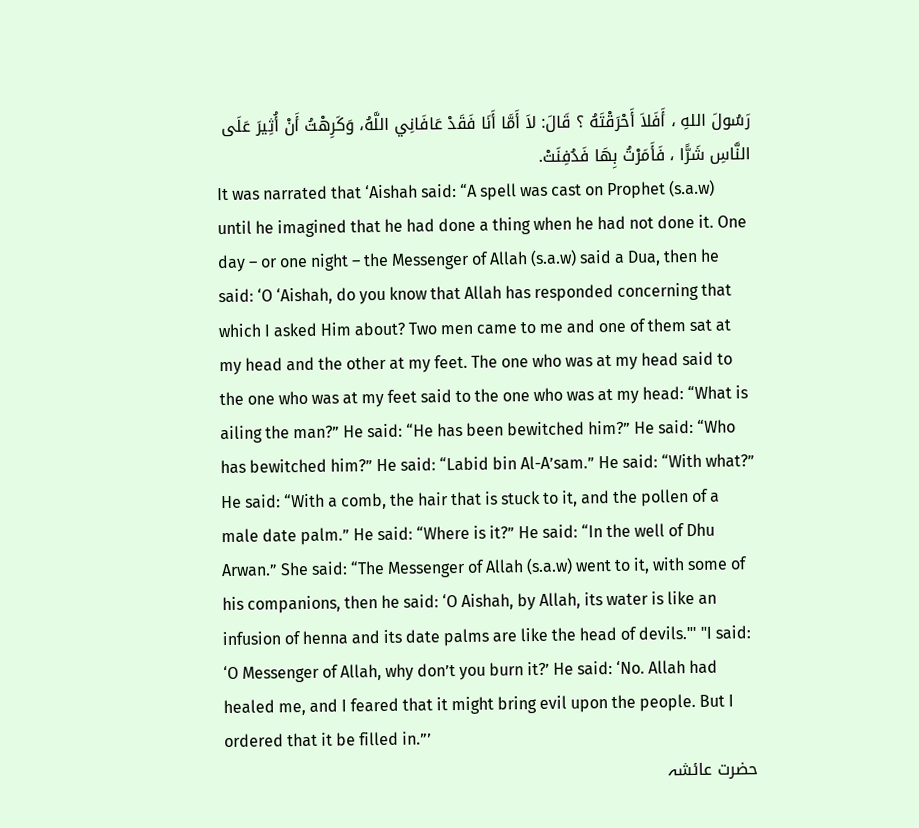رَسُولَ اللهِ ، أَفَلاَ أَحْرَقْتَهُ ؟ قَالَ: لاَ أَمَّا أَنَا فَقَدْ عَافَانِي اللَّهُ، وَكَرِهْتُ أَنْ أُثِيرَ عَلَى النَّاسِ شَرًّا ، فَأَمَرْتُ بِهَا فَدُفِنَتْ.
It was narrated that ‘Aishah said: “A spell was cast on Prophet (s.a.w) until he imagined that he had done a thing when he had not done it. One day – or one night – the Messenger of Allah (s.a.w) said a Dua, then he said: ‘O ‘Aishah, do you know that Allah has responded concerning that which I asked Him about? Two men came to me and one of them sat at my head and the other at my feet. The one who was at my head said to the one who was at my feet said to the one who was at my head: “What is ailing the man?” He said: “He has been bewitched him?” He said: “Who has bewitched him?” He said: “Labid bin Al-A’sam.” He said: “With what?” He said: “With a comb, the hair that is stuck to it, and the pollen of a male date palm.” He said: “Where is it?” He said: “In the well of Dhu Arwan.” She said: “The Messenger of Allah (s.a.w) went to it, with some of his companions, then he said: ‘O Aishah, by Allah, its water is like an infusion of henna and its date palms are like the head of devils."' "I said: ‘O Messenger of Allah, why don’t you burn it?’ He said: ‘No. Allah had healed me, and I feared that it might bring evil upon the people. But I ordered that it be filled in.”’
حضرت عائشہ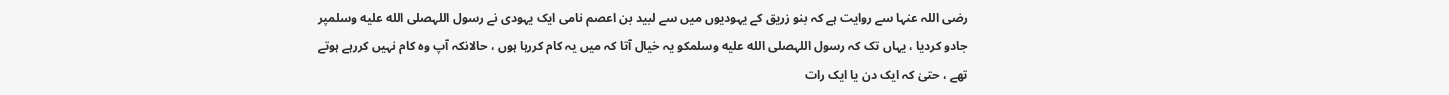رضی اللہ عنہا سے روایت ہے کہ بنو زریق کے یہودیوں میں سے لبید بن اعصم نامی ایک یہودی نے رسول اللہصلى الله عليه وسلمپر جادو کردیا ، یہاں تک کہ رسول اللہصلى الله عليه وسلمکو یہ خیال آتا کہ میں یہ کام کررہا ہوں ، حالانکہ آپ وہ کام نہیں کررہے ہوتے تھے ، حتیٰ کہ ایک دن یا ایک رات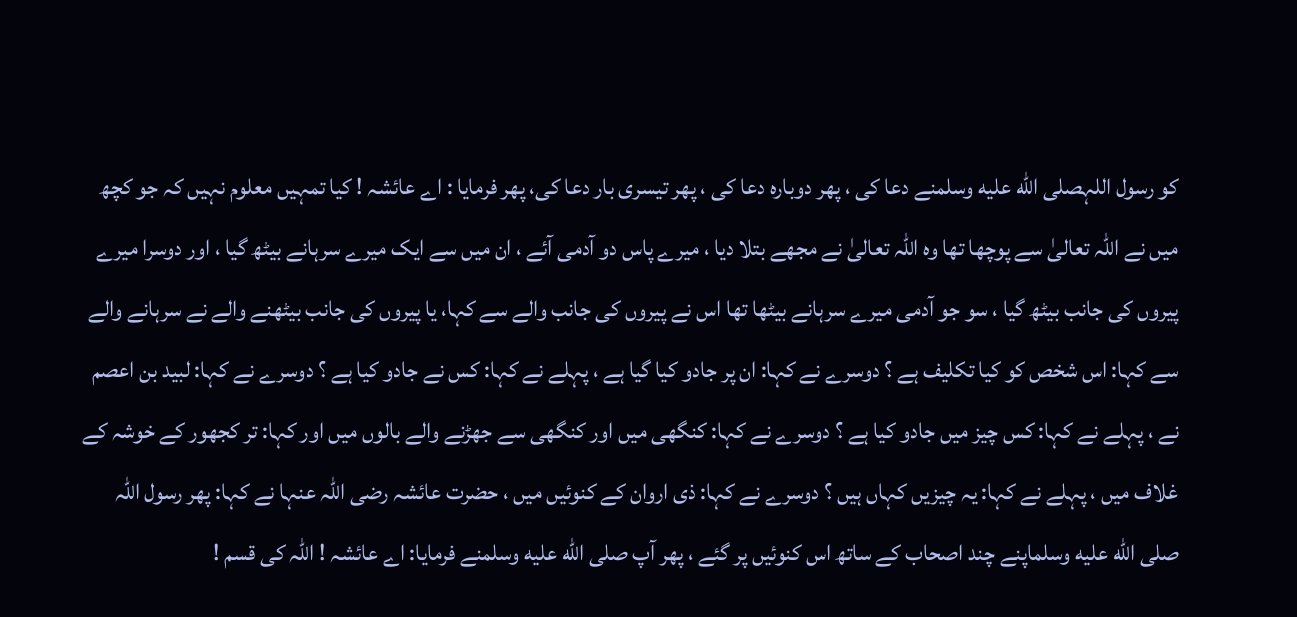کو رسول اللہصلى الله عليه وسلمنے دعا کی ، پھر دوبارہ دعا کی ، پھر تیسری بار دعا کی، پھر فرمایا : اے عائشہ ! کیا تمہیں معلوم نہیں کہ جو کچھ میں نے اللہ تعالیٰ سے پوچھا تھا وہ اللہ تعالیٰ نے مجھے بتلا دیا ، میرے پاس دو آدمی آئے ، ان میں سے ایک میرے سرہانے بیٹھ گیا ، اور دوسرا میرے پیروں کی جانب بیٹھ گیا ، سو جو آدمی میرے سرہانے بیٹھا تھا اس نے پیروں کی جانب والے سے کہا، یا پیروں کی جانب بیٹھنے والے نے سرہانے والے سے کہا: اس شخص کو کیا تکلیف ہے ؟ دوسرے نے کہا: ان پر جادو کیا گیا ہے ، پہلے نے کہا: کس نے جادو کیا ہے ؟ دوسرے نے کہا: لبید بن اعصم نے ، پہلے نے کہا: کس چیز میں جادو کیا ہے ؟ دوسرے نے کہا: کنگھی میں اور کنگھی سے جھڑنے والے بالوں میں اور کہا: تر کجھور کے خوشہ کے غلاف میں ، پہلے نے کہا: یہ چیزیں کہاں ہیں ؟ دوسرے نے کہا: ذی اروان کے کنوئیں میں ، حضرت عائشہ رضی اللہ عنہا نے کہا: پھر رسول اللہ صلى الله عليه وسلماپنے چند اصحاب کے ساتھ اس کنوئیں پر گئے ، پھر آپ صلى الله عليه وسلمنے فرمایا: اے عائشہ ! اللہ کی قسم !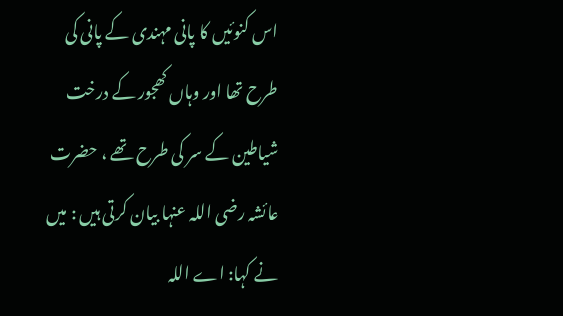اس کنوئیں کا پانی مہندی کے پانی کی طرح تھا اور وہاں کھجور کے درخت شیاطین کے سر کی طرح تھے ، حضرت عائشہ رضی اللہ عنہا بیان کرتی ہیں : میں نے کہا: اے اللہ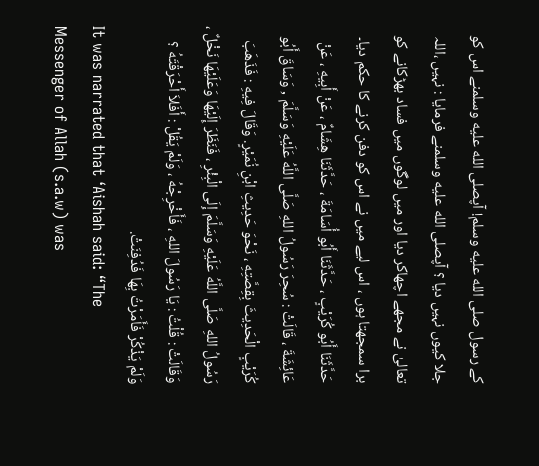کے رسول صلى الله عليه وسلم! آپصلى الله عليه وسلمنے اس کو جلا کیوں نہیں دیا ؟ آپصلى الله عليه وسلمنے فرمایا : نہیں ،اللہ تعالیٰ نے مجھے اچھاکر دیا اور میں لوگوں میں فساد بھڑکانے کو برا سمجھتا ہوں ، اس لیے میں نے اس کو دفن کرنے کا حکم دیا۔
حَدَّثَنَا أَبُو كُرَيْبٍ ، حَدَّثَنَا أَبُو أُسَامَةَ ، حَدَّثَنَا هِشَامٌ ، عَنْ أَبِيهِ ، عَنْ عَائِشَةَ ، قَالَتْ : سُحِرَ رَسُولُ اللهِ صَلَّى اللَّهُ عَلَيْهِ وَسَلَّمَ , وَسَاقَ أَبُو كُرَيْبٍ الْحَدِيثَ بِقِصَّتِهِ ، نَحْوَ حَدِيثِ ابْنِ نُمَيْرٍ. وَقَالَ فِيهِ : فَذَهَبَ رَسُولُ اللهِ صَلَّى اللَّهُ عَلَيْهِ وَسَلَّمَ إِلَى الْبِئْرِ ، فَنَظَرَ إِلَيْهَا وَعَلَيْهَا نَخْلٌ ، وَقَالَتْ : قُلْتُ : يَا رَسُولَ اللهِ ، فَأَخْرِجْهُ ، وَلَمْ يَقُلْ : أَفَلاَ أَحْرَقْتَهُ ؟ وَلَمْ يَذْكُرْ فَأَمَرْتُ بِهَا فَدُفِنَتْ.
It was narrated that ‘Aishah said: “The Messenger of Allah (s.a.w) was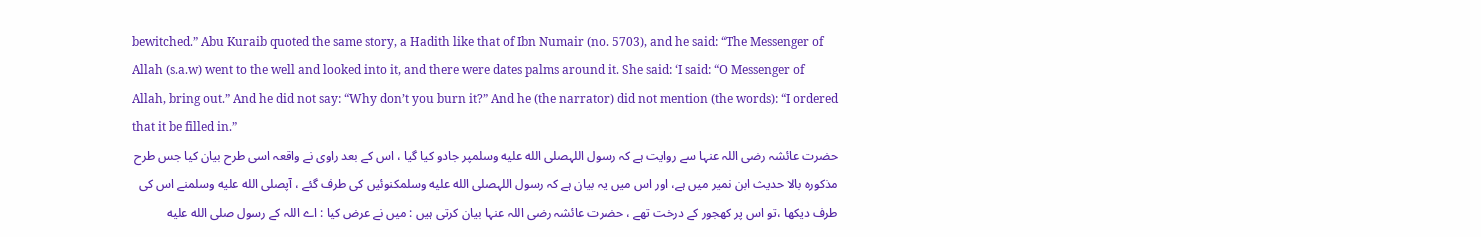bewitched.” Abu Kuraib quoted the same story, a Hadith like that of Ibn Numair (no. 5703), and he said: “The Messenger of Allah (s.a.w) went to the well and looked into it, and there were dates palms around it. She said: ‘I said: “O Messenger of Allah, bring out.” And he did not say: “Why don’t you burn it?” And he (the narrator) did not mention (the words): “I ordered that it be filled in.”
حضرت عائشہ رضی اللہ عنہا سے روایت ہے کہ رسول اللہصلى الله عليه وسلمپر جادو کیا گیا ، اس کے بعد راوی نے واقعہ اسی طرح بیان کیا جس طرح مذکورہ بالا حدیث ابن نمیر میں ہے، اور اس میں یہ بیان ہے کہ رسول اللہصلى الله عليه وسلمکنوئیں کی طرف گئے ، آپصلى الله عليه وسلمنے اس کی طرف دیکھا ،تو اس پر کھجور کے درخت تھے ، حضرت عائشہ رضی اللہ عنہا بیان کرتی ہیں : میں نے عرض کیا : اے اللہ کے رسول صلى الله عليه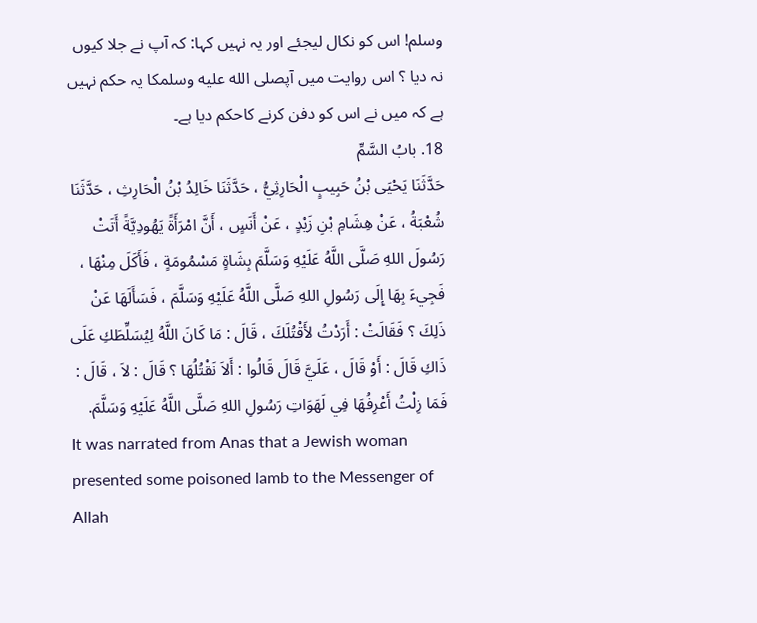وسلم! اس کو نکال لیجئے اور یہ نہیں کہا: کہ آپ نے جلا کیوں نہ دیا ؟ اس روایت میں آپصلى الله عليه وسلمکا یہ حکم نہیں ہے کہ میں نے اس کو دفن کرنے کاحکم دیا ہے۔
18. بابُ السَّمِّ
حَدَّثَنَا يَحْيَى بْنُ حَبِيبٍ الْحَارِثِيُّ ، حَدَّثَنَا خَالِدُ بْنُ الْحَارِثِ ، حَدَّثَنَا شُعْبَةُ ، عَنْ هِشَامِ بْنِ زَيْدٍ ، عَنْ أَنَسٍ ، أَنَّ امْرَأَةً يَهُودِيَّةً أَتَتْ رَسُولَ اللهِ صَلَّى اللَّهُ عَلَيْهِ وَسَلَّمَ بِشَاةٍ مَسْمُومَةٍ ، فَأَكَلَ مِنْهَا ، فَجِيءَ بِهَا إِلَى رَسُولِ اللهِ صَلَّى اللَّهُ عَلَيْهِ وَسَلَّمَ ، فَسَأَلَهَا عَنْ ذَلِكَ ؟ فَقَالَتْ : أَرَدْتُ لأَقْتُلَكَ ، قَالَ : مَا كَانَ اللَّهُ لِيُسَلِّطَكِ عَلَى ذَاكِ قَالَ : أَوْ قَالَ ، عَلَيَّ قَالَ قَالُوا : أَلاَ نَقْتُلُهَا ؟ قَالَ : لاَ ، قَالَ : فَمَا زِلْتُ أَعْرِفُهَا فِي لَهَوَاتِ رَسُولِ اللهِ صَلَّى اللَّهُ عَلَيْهِ وَسَلَّمَ.
It was narrated from Anas that a Jewish woman presented some poisoned lamb to the Messenger of Allah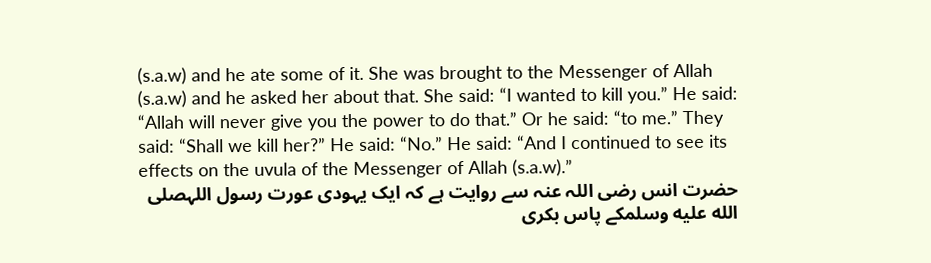(s.a.w) and he ate some of it. She was brought to the Messenger of Allah (s.a.w) and he asked her about that. She said: “I wanted to kill you.” He said: “Allah will never give you the power to do that.” Or he said: “to me.” They said: “Shall we kill her?” He said: “No.” He said: “And I continued to see its effects on the uvula of the Messenger of Allah (s.a.w).”
حضرت انس رضی اللہ عنہ سے روایت ہے کہ ایک یہودی عورت رسول اللہصلى الله عليه وسلمکے پاس بکری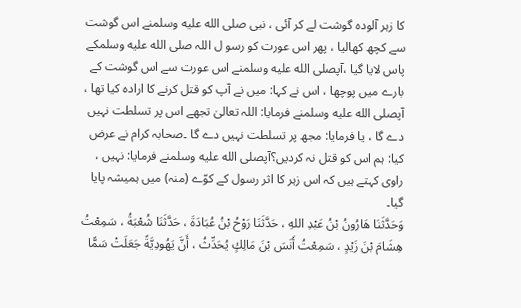کا زہر آلودہ گوشت لے کر آئی ، نبی صلى الله عليه وسلمنے اس گوشت سے کچھ کھالیا ، پھر اس عورت کو رسو ل اللہ صلى الله عليه وسلمکے پاس لایا گیا ،آپصلى الله عليه وسلمنے اس عورت سے اس گوشت کے بارے میں پوچھا ، اس نے کہا: میں نے آپ کو قتل کرنے کا ارادہ کیا تھا ، آپصلى الله عليه وسلمنے فرمایا: اللہ تعالیٰ تجھے اس پر تسلطت نہیں دے گا ، یا فرمایا: مجھ پر تسلطت نہیں دے گا ۔صحابہ کرام نے عرض کیا: ہم اس کو قتل نہ کردیں؟آپصلى الله عليه وسلمنے فرمایا: نہیں ، راوی کہتے ہیں کہ اس زہر کا اثر رسول کے کوّے (منہ) میں ہمیشہ پایا گیا۔
وَحَدَّثَنَا هَارُونُ بْنُ عَبْدِ اللهِ ، حَدَّثَنَا رَوْحُ بْنُ عُبَادَةَ ، حَدَّثَنَا شُعْبَةُ ، سَمِعْتُ هِشَامَ بْنَ زَيْدٍ ، سَمِعْتُ أَنَسَ بْنَ مَالِكٍ يُحَدِّثُ ، أَنَّ يَهُودِيَّةً جَعَلَتْ سَمًّا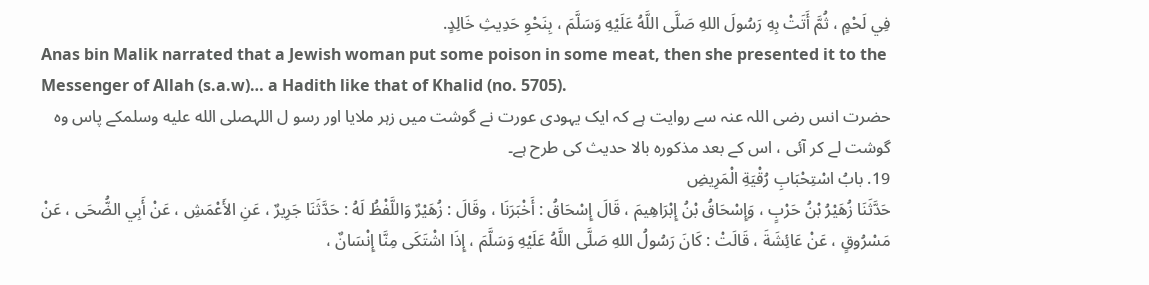فِي لَحْمٍ ، ثُمَّ أَتَتْ بِهِ رَسُولَ اللهِ صَلَّى اللَّهُ عَلَيْهِ وَسَلَّمَ ، بِنَحْوِ حَدِيثِ خَالِدٍ.
Anas bin Malik narrated that a Jewish woman put some poison in some meat, then she presented it to the Messenger of Allah (s.a.w)… a Hadith like that of Khalid (no. 5705).
حضرت انس رضی اللہ عنہ سے روایت ہے کہ ایک یہودی عورت نے گوشت میں زہر ملایا اور رسو ل اللہصلى الله عليه وسلمکے پاس وہ گوشت لے کر آئی ، اس کے بعد مذکورہ بالا حدیث کی طرح ہے۔
19. بابُ اسْتِحْبَابِ رُقْيَةِ الْمَرِيضِ
حَدَّثَنَا زُهَيْرُ بْنُ حَرْبٍ ، وَإِسْحَاقُ بْنُ إِبْرَاهِيمَ ، قَالَ إِسْحَاقُ : أَخْبَرَنَا ، وقَالَ : زُهَيْرٌ وَاللَّفْظُ لَهُ : حَدَّثَنَا جَرِيرٌ ، عَنِ الأَعْمَشِ ، عَنْ أَبِي الضُّحَى ، عَنْ مَسْرُوقٍ ، عَنْ عَائِشَةَ ، قَالَتْ : كَانَ رَسُولُ اللهِ صَلَّى اللَّهُ عَلَيْهِ وَسَلَّمَ ، إِذَا اشْتَكَى مِنَّا إِنْسَانٌ ،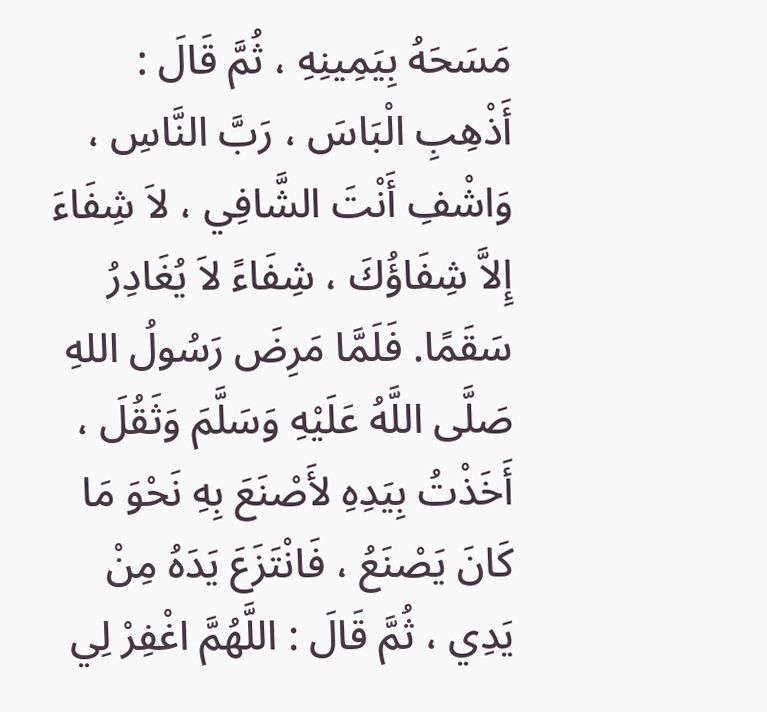مَسَحَهُ بِيَمِينِهِ ، ثُمَّ قَالَ : أَذْهِبِ الْبَاسَ ، رَبَّ النَّاسِ ، وَاشْفِ أَنْتَ الشَّافِي ، لاَ شِفَاءَ إِلاَّ شِفَاؤُكَ ، شِفَاءً لاَ يُغَادِرُ سَقَمًا. فَلَمَّا مَرِضَ رَسُولُ اللهِ صَلَّى اللَّهُ عَلَيْهِ وَسَلَّمَ وَثَقُلَ ، أَخَذْتُ بِيَدِهِ لأَصْنَعَ بِهِ نَحْوَ مَا كَانَ يَصْنَعُ ، فَانْتَزَعَ يَدَهُ مِنْ يَدِي ، ثُمَّ قَالَ : اللَّهُمَّ اغْفِرْ لِي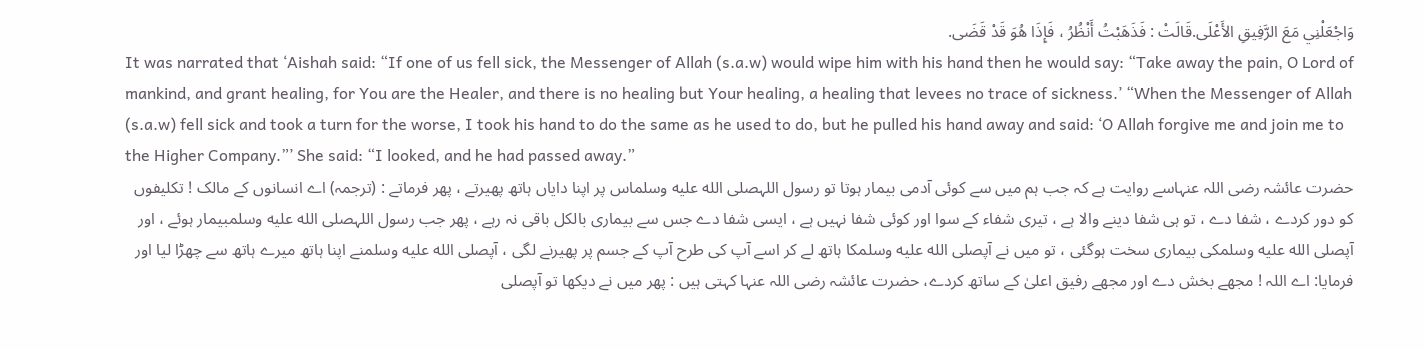وَاجْعَلْنِي مَعَ الرَّفِيقِ الأَعْلَى.قَالَتْ : فَذَهَبْتُ أَنْظُرُ ، فَإِذَا هُوَ قَدْ قَضَى.
It was narrated that ‘Aishah said: “If one of us fell sick, the Messenger of Allah (s.a.w) would wipe him with his hand then he would say: “Take away the pain, O Lord of mankind, and grant healing, for You are the Healer, and there is no healing but Your healing, a healing that levees no trace of sickness.’ “When the Messenger of Allah (s.a.w) fell sick and took a turn for the worse, I took his hand to do the same as he used to do, but he pulled his hand away and said: ‘O Allah forgive me and join me to the Higher Company.”’ She said: “I looked, and he had passed away.”
حضرت عائشہ رضی اللہ عنہاسے روایت ہے کہ جب ہم میں سے کوئی آدمی بیمار ہوتا تو رسول اللہصلى الله عليه وسلماس پر اپنا دایاں ہاتھ پھیرتے ، پھر فرماتے : (ترجمہ) اے انسانوں کے مالک ! تکلیفوں کو دور کردے ، شفا دے ، تو ہی شفا دینے والا ہے ، تیری شفاء کے سوا اور کوئی شفا نہیں ہے ، ایسی شفا دے جس سے بیماری بالکل باقی نہ رہے ، پھر جب رسول اللہصلى الله عليه وسلمبیمار ہوئے ، اور آپصلى الله عليه وسلمکی بیماری سخت ہوگئی ، تو میں نے آپصلى الله عليه وسلمکا ہاتھ لے کر اسے آپ کی طرح آپ کے جسم پر پھیرنے لگی ، آپصلى الله عليه وسلمنے اپنا ہاتھ میرے ہاتھ سے چھڑا لیا اور فرمایا: اے اللہ ! مجھے بخش دے اور مجھے رفیق اعلیٰ کے ساتھ کردے، حضرت عائشہ رضی اللہ عنہا کہتی ہیں : پھر میں نے دیکھا تو آپصلى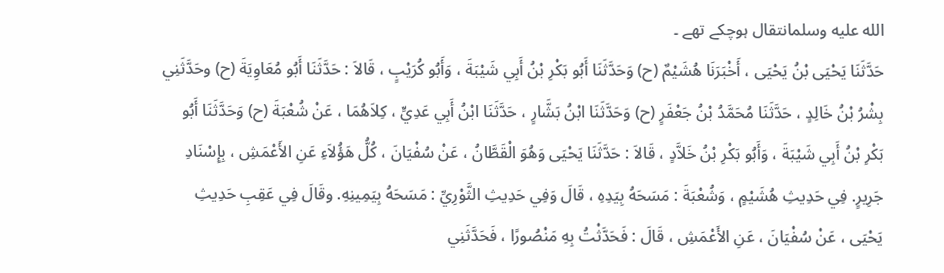الله عليه وسلمانتقال ہوچکے تھے ۔
حَدَّثَنَا يَحْيَى بْنُ يَحْيَى ، أَخْبَرَنَا هُشَيْمٌ (ح) وَحَدَّثَنَا أَبُو بَكْرِ بْنُ أَبِي شَيْبَةَ ، وَأَبُو كُرَيْبٍ ، قَالاَ : حَدَّثَنَا أَبُو مُعَاوِيَةَ (ح) وحَدَّثَنِي بِشْرُ بْنُ خَالِدٍ ، حَدَّثَنَا مُحَمَّدُ بْنُ جَعْفَرٍ (ح) وَحَدَّثَنَا ابْنُ بَشَّارٍ ، حَدَّثَنَا ابْنُ أَبِي عَدِيٍّ ، كِلاَهُمَا ، عَنْ شُعْبَةَ (ح) وَحَدَّثَنَا أَبُو بَكْرِ بْنُ أَبِي شَيْبَةَ ، وَأَبُو بَكْرِ بْنُ خَلاَّدٍ ، قَالاَ : حَدَّثَنَا يَحْيَى وَهُوَ الْقَطَّانُ ، عَنْ سُفْيَانَ ، كُلُّ هَؤُلاَءِ عَنِ الأَعْمَشِ ، بِإِسْنَادِ جَرِيرٍ. فِي حَدِيثِ هُشَيْمٍ ، وَشُعْبَةَ : مَسَحَهُ بِيَدِهِ ، قَالَ وَفِي حَدِيثِ الثَّوْرِيِّ : مَسَحَهُ بِيَمِينِهِ. وقَالَ فِي عَقِبِ حَدِيثِ يَحْيَى ، عَنْ سُفْيَانَ ، عَنِ الأَعْمَشِ ، قَالَ : فَحَدَّثْتُ بِهِ مَنْصُورًا ، فَحَدَّثَنِي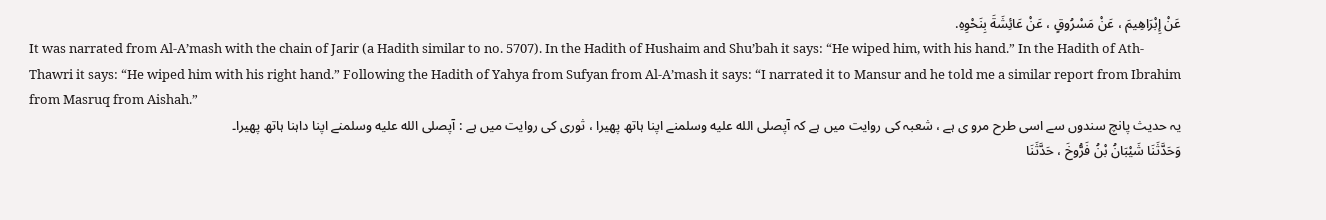عَنْ إِبْرَاهِيمَ ، عَنْ مَسْرُوقٍ ، عَنْ عَائِشَةَ بِنَحْوِهِ.
It was narrated from Al-A’mash with the chain of Jarir (a Hadith similar to no. 5707). In the Hadith of Hushaim and Shu’bah it says: “He wiped him, with his hand.” In the Hadith of Ath-Thawri it says: “He wiped him with his right hand.” Following the Hadith of Yahya from Sufyan from Al-A’mash it says: “I narrated it to Mansur and he told me a similar report from Ibrahim from Masruq from Aishah.”
یہ حدیث پانچ سندوں سے اسی طرح مرو ی ہے ، شعبہ کی روایت میں ہے کہ آپصلى الله عليه وسلمنے اپنا ہاتھ پھیرا ، ثوری کی روایت میں ہے : آپصلى الله عليه وسلمنے اپنا داہنا ہاتھ پھیرا۔
وَحَدَّثَنَا شَيْبَانُ بْنُ فَرُّوخَ ، حَدَّثَنَا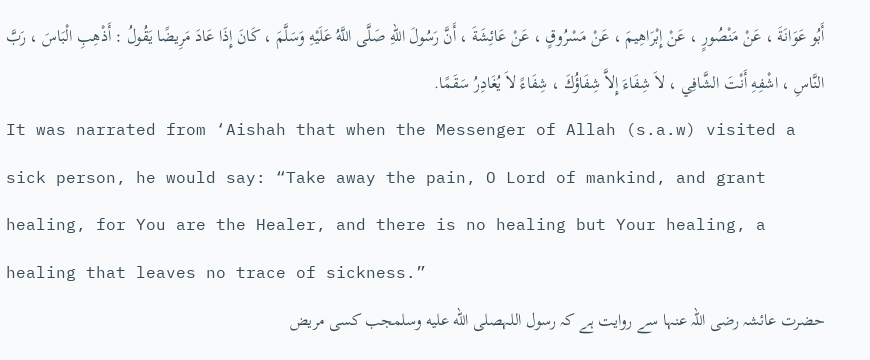أَبُو عَوَانَةَ ، عَنْ مَنْصُورٍ ، عَنْ إِبْرَاهِيمَ ، عَنْ مَسْرُوقٍ ، عَنْ عَائِشَةَ ، أَنَّ رَسُولَ اللهِ صَلَّى اللَّهُ عَلَيْهِ وَسَلَّمَ ، كَانَ إِذَا عَادَ مَرِيضًا يَقُولُ : أَذْهِبِ الْبَاسَ ، رَبَّ النَّاسِ ، اشْفِهِ أَنْتَ الشَّافِي ، لاَ شِفَاءَ إِلاَّ شِفَاؤُكَ ، شِفَاءً لاَ يُغَادِرُ سَقَمًا.
It was narrated from ‘Aishah that when the Messenger of Allah (s.a.w) visited a sick person, he would say: “Take away the pain, O Lord of mankind, and grant healing, for You are the Healer, and there is no healing but Your healing, a healing that leaves no trace of sickness.”
حضرت عائشہ رضی اللہ عنہا سے روایت ہے کہ رسول اللہصلى الله عليه وسلمجب کسی مریض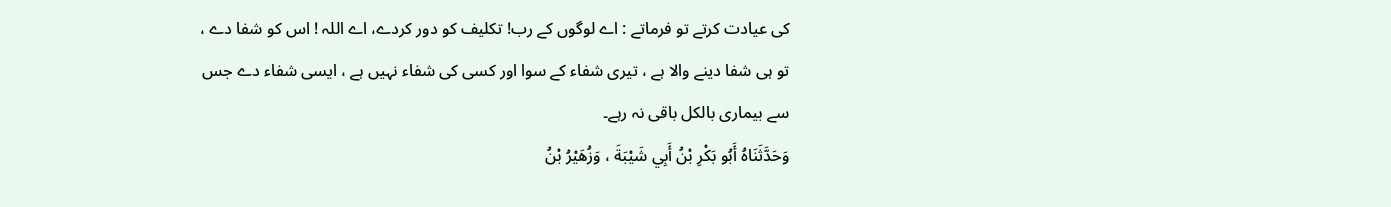کی عیادت کرتے تو فرماتے : اے لوگوں کے رب! تکلیف کو دور کردے، اے اللہ ! اس کو شفا دے ، تو ہی شفا دینے والا ہے ، تیری شفاء کے سوا اور کسی کی شفاء نہیں ہے ، ایسی شفاء دے جس سے بیماری بالکل باقی نہ رہے۔
وَحَدَّثَنَاهُ أَبُو بَكْرِ بْنُ أَبِي شَيْبَةَ ، وَزُهَيْرُ بْنُ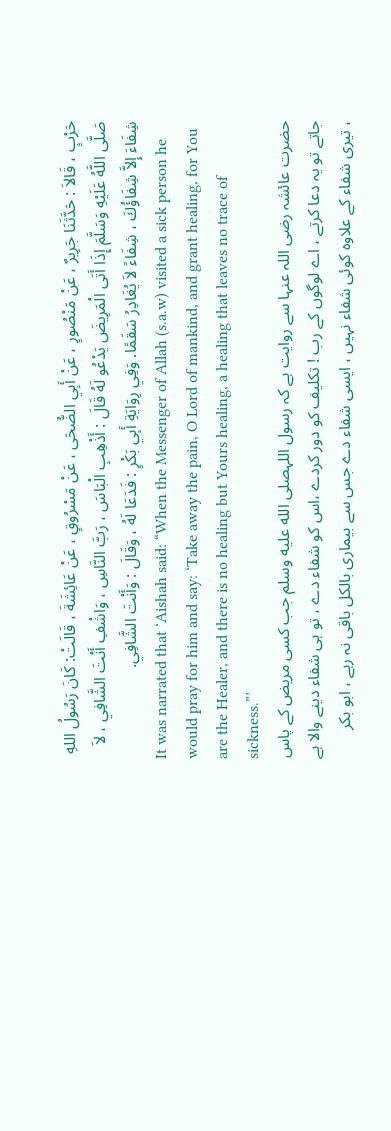حَرْبٍ ، قَالاَ : حَدَّثَنَا جَرِيرٌ ، عَنْ مَنْصُورٍ ، عَنْ أَبِي الضُّحَى ، عَنْ مَسْرُوقٍ ، عَنْ عَائِشَةَ ، قَالَتْ: كَانَ رَسُولُ اللهِ صَلَّى اللَّهُ عَلَيْهِ وَسَلَّمَ إِذَا أَتَى الْمَرِيضَ يَدْعُو لَهُ قَالَ : أَذْهِبِ الْبَاسَ ، رَبَّ النَّاسِ ، وَاشْفِ أَنْتَ الشَّافِي ، لاَ شِفَاءَ إِلاَّ شِفَاؤُكَ ، شِفَاءً لاَ يُغَادِرُ سَقَمًا. وَفِي رِوَايَةِ أَبِي بَكْرٍ : فَدَعَا لَهُ ، وَقَالَ : وَأَنْتَ الشَّافِي.
It was narrated that ‘Aishah said: “When the Messenger of Allah (s.a.w) visited a sick person he would pray for him and say: ‘Take away the pain, O Lord of mankind, and grant healing, for You are the Healer, and there is no healing but Yours healing, a healing that leaves no trace of sickness.”’
حضرت عائشہ رضی اللہ عنہا سے روایت ہے کہ رسول اللہصلى الله عليه وسلم جب کسی مریض کے پاس جاتے تو یہ دعا کرتے ، اے لوگوں کے رب ! تکلیف کو دور کردے ،اس کو شفاء دے ، تو ہی شفاء دینے والا ہے ، تیری شفاء کے علاوہ کوئی شفاء نہیں ، ایسی شفاء دے جس سے بیماری بالکل باقی نہ رہے ، ابو بکر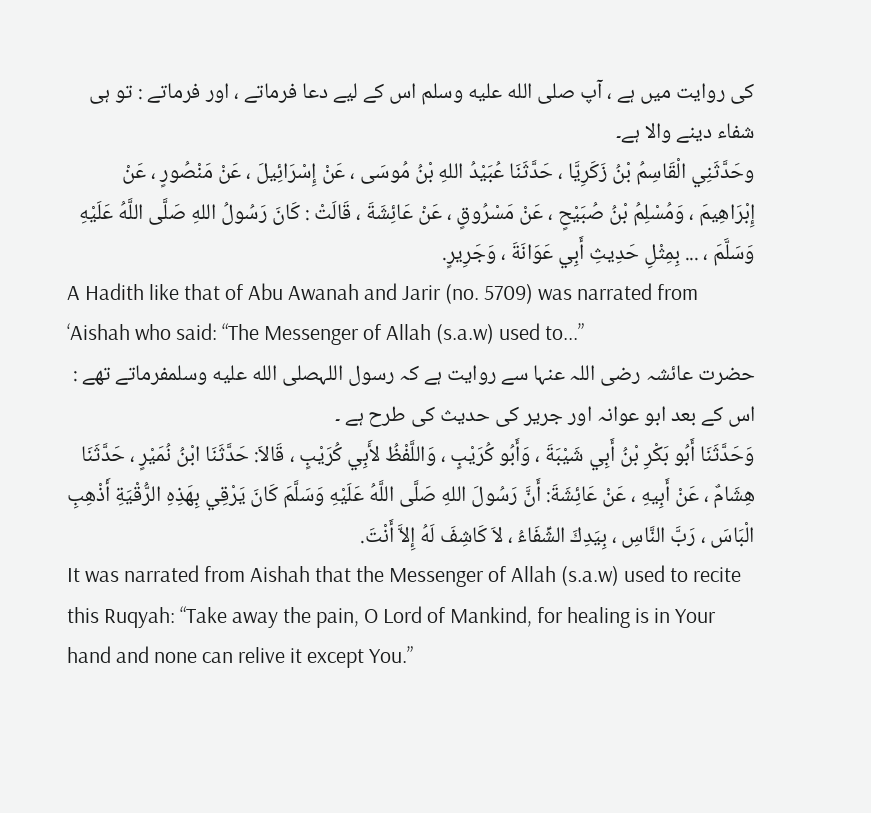کی روایت میں ہے ، آپ صلى الله عليه وسلم اس کے لیے دعا فرماتے ، اور فرماتے : تو ہی شفاء دینے والا ہے۔
وحَدَّثَنِي الْقَاسِمُ بْنُ زَكَرِيَّا ، حَدَّثَنَا عُبَيْدُ اللهِ بْنُ مُوسَى ، عَنْ إِسْرَائِيلَ ، عَنْ مَنْصُورٍ ، عَنْ إِبْرَاهِيمَ ، وَمُسْلِمُ بْنُ صُبَيْحٍ ، عَنْ مَسْرُوقٍ ، عَنْ عَائِشَةَ ، قَالَتْ : كَانَ رَسُولُ اللهِ صَلَّى اللَّهُ عَلَيْهِ وَسَلَّمَ ، ... بِمِثْلِ حَدِيثِ أَبِي عَوَانَةَ ، وَجَرِيرٍ.
A Hadith like that of Abu Awanah and Jarir (no. 5709) was narrated from ‘Aishah who said: “The Messenger of Allah (s.a.w) used to...”
حضرت عائشہ رضی اللہ عنہا سے روایت ہے کہ رسول اللہصلى الله عليه وسلمفرماتے تھے : اس کے بعد ابو عوانہ اور جریر کی حدیث کی طرح ہے ۔
وَحَدَّثَنَا أَبُو بَكْرِ بْنُ أَبِي شَيْبَةَ ، وَأَبُو كُرَيْبٍ ، وَاللَّفْظُ لأَبِي كُرَيْبٍ ، قَالاَ: حَدَّثَنَا ابْنُ نُمَيْرٍ ، حَدَّثَنَا هِشَامٌ ، عَنْ أَبِيهِ ، عَنْ عَائِشَةَ: أَنَّ رَسُولَ اللهِ صَلَّى اللَّهُ عَلَيْهِ وَسَلَّمَ كَانَ يَرْقِي بِهَذِهِ الرُّقْيَةِ أَذْهِبِ الْبَاسَ ، رَبَّ النَّاسِ ، بِيَدِكَ الشِّفَاءُ ، لاَ كَاشِفَ لَهُ إِلاَّ أَنْتَ.
It was narrated from Aishah that the Messenger of Allah (s.a.w) used to recite this Ruqyah: “Take away the pain, O Lord of Mankind, for healing is in Your hand and none can relive it except You.”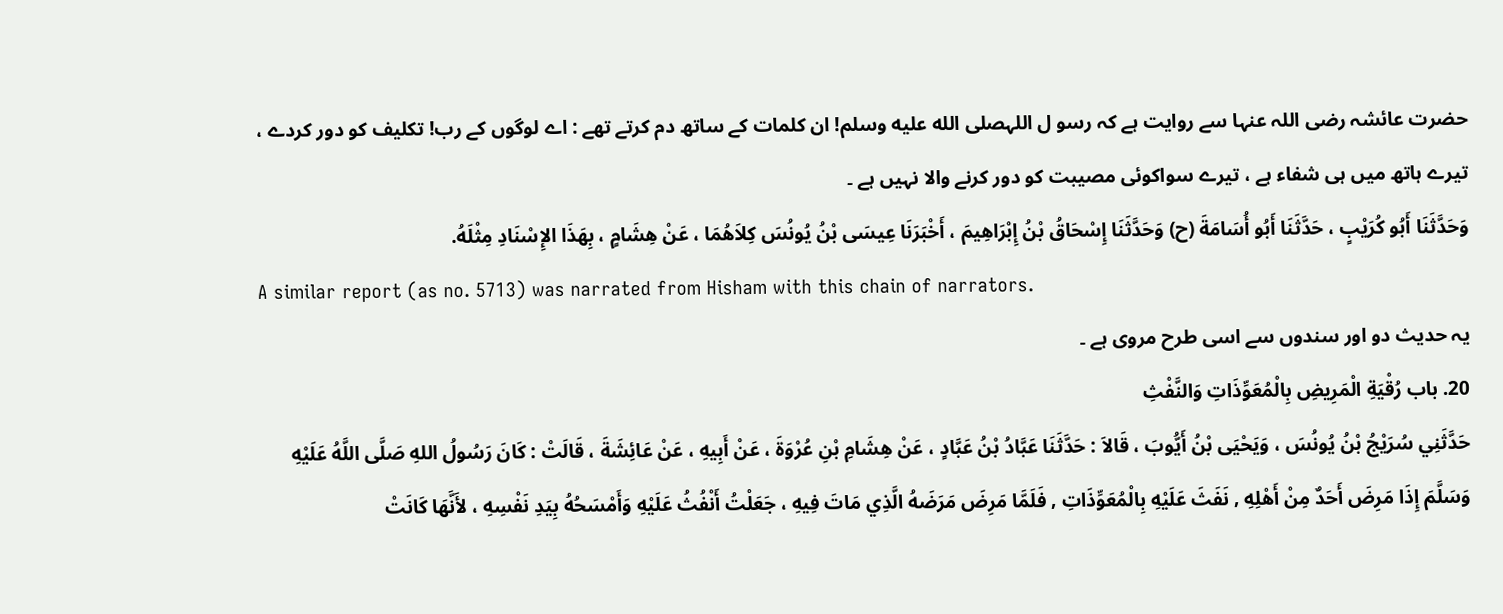حضرت عائشہ رضی اللہ عنہا سے روایت ہے کہ رسو ل اللہصلى الله عليه وسلم! ان کلمات کے ساتھ دم کرتے تھے : اے لوگوں کے رب! تکلیف کو دور کردے ، تیرے ہاتھ میں ہی شفاء ہے ، تیرے سواکوئی مصیبت کو دور کرنے والا نہیں ہے ۔
وَحَدَّثَنَا أَبُو كُرَيْبٍ ، حَدَّثَنَا أَبُو أُسَامَةَ (ح) وَحَدَّثَنَا إِسْحَاقُ بْنُ إِبْرَاهِيمَ ، أَخْبَرَنَا عِيسَى بْنُ يُونُسَ كِلاَهُمَا ، عَنْ هِشَامٍ ، بِهَذَا الإِسْنَادِ مِثْلَهُ.
A similar report (as no. 5713) was narrated from Hisham with this chain of narrators.
یہ حدیث دو اور سندوں سے اسی طرح مروی ہے ۔
20. باب رُقْيَةِ الْمَرِيضِ بِالْمُعَوِّذَاتِ وَالنَّفْثِ
حَدَّثَنِي سُرَيْجُ بْنُ يُونُسَ ، وَيَحْيَى بْنُ أَيُّوبَ ، قَالاَ : حَدَّثَنَا عَبَّادُ بْنُ عَبَّادٍ ، عَنْ هِشَامِ بْنِ عُرْوَةَ ، عَنْ أَبِيهِ ، عَنْ عَائِشَةَ ، قَالَتْ : كَانَ رَسُولُ اللهِ صَلَّى اللَّهُ عَلَيْهِ وَسَلَّمَ إِذَا مَرِضَ أَحَدٌ مِنْ أَهْلِهِ , نَفَثَ عَلَيْهِ بِالْمُعَوِّذَاتِ , فَلَمَّا مَرِضَ مَرَضَهُ الَّذِي مَاتَ فِيهِ ، جَعَلْتُ أَنْفُثُ عَلَيْهِ وَأَمْسَحُهُ بِيَدِ نَفْسِهِ ، لأَنَّهَا كَانَتْ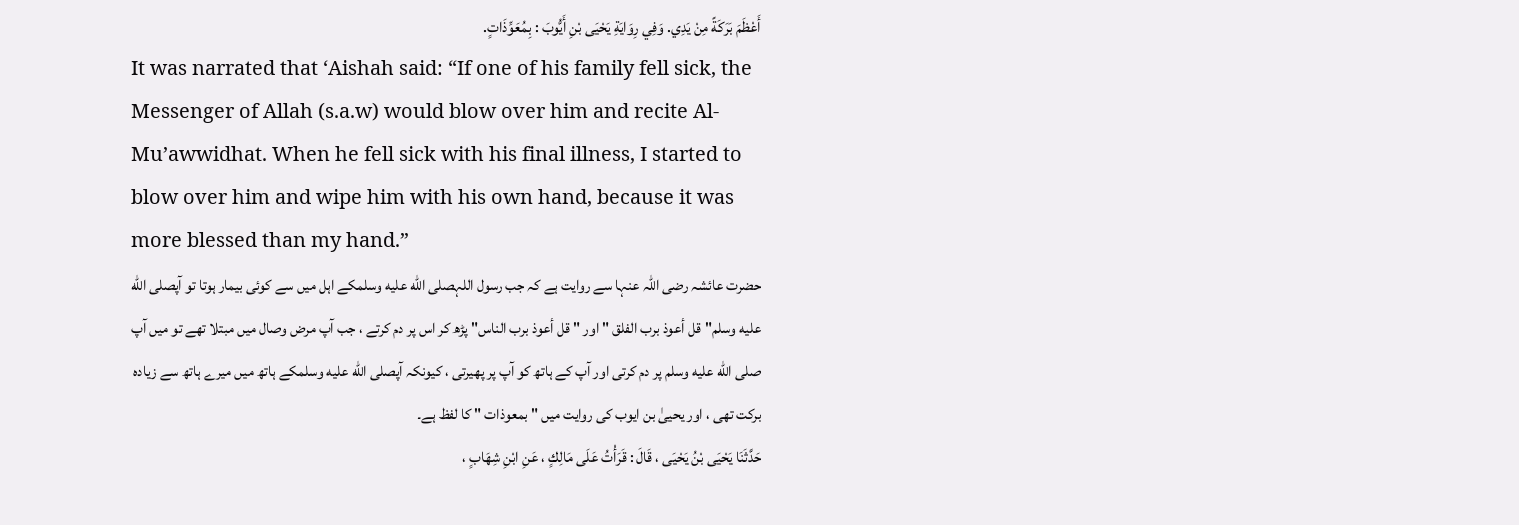أَعْظَمَ بَرَكَةً مِنْ يَدِي. وَفِي رِوَايَةِ يَحْيَى بْنِ أَيُّوبَ : بِمُعَوِّذَاتٍ.
It was narrated that ‘Aishah said: “If one of his family fell sick, the Messenger of Allah (s.a.w) would blow over him and recite Al-Mu’awwidhat. When he fell sick with his final illness, I started to blow over him and wipe him with his own hand, because it was more blessed than my hand.”
حضرت عائشہ رضی اللہ عنہا سے روایت ہے کہ جب رسول اللہصلى الله عليه وسلمکے اہل میں سے کوئی بیمار ہوتا تو آپصلى الله عليه وسلم"قل أعوذ برب الفلق " اور " قل أعوذ برب الناس" پڑھ کر اس پر دم کرتے ، جب آپ مرض وصال میں مبتلا تھے تو میں آپ صلى الله عليه وسلم پر دم کرتی اور آپ کے ہاتھ کو آپ پر پھیرتی ، کیونکہ آپصلى الله عليه وسلمکے ہاتھ میں میرے ہاتھ سے زیادہ برکت تھی ، اور یحییٰ بن ایوب کی روایت میں " بمعوذات " کا لفظ ہے۔
حَدَّثَنَا يَحْيَى بْنُ يَحْيَى ، قَالَ : قَرَأْتُ عَلَى مَالِكٍ ، عَنِ ابْنِ شِهَابٍ ،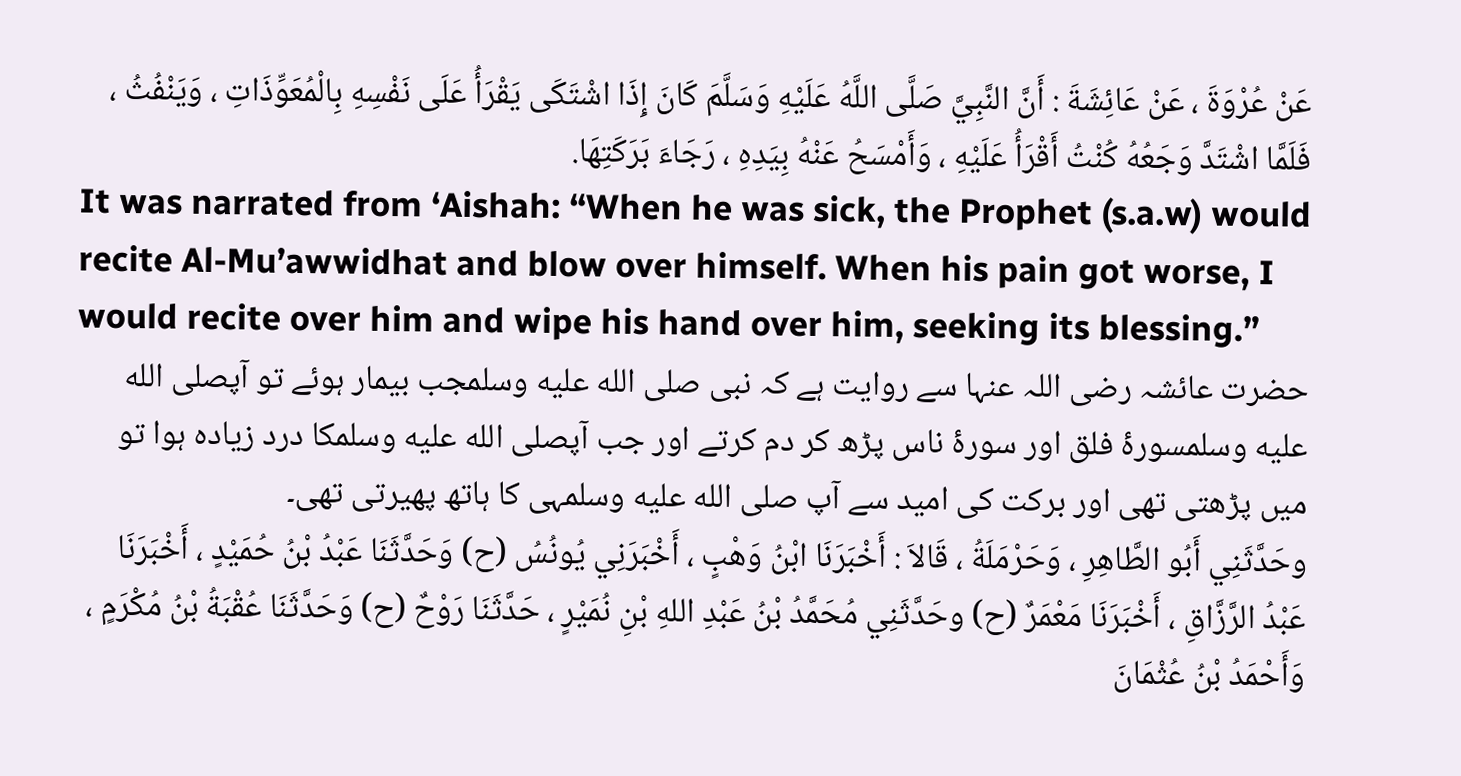عَنْ عُرْوَةَ ، عَنْ عَائِشَةَ : أَنَّ النَّبِيَّ صَلَّى اللَّهُ عَلَيْهِ وَسَلَّمَ كَانَ إِذَا اشْتَكَى يَقْرَأُ عَلَى نَفْسِهِ بِالْمُعَوِّذَاتِ ، وَيَنْفُثُ ، فَلَمَّا اشْتَدَّ وَجَعُهُ كُنْتُ أَقْرَأُ عَلَيْهِ ، وَأَمْسَحُ عَنْهُ بِيَدِهِ ، رَجَاءَ بَرَكَتِهَا.
It was narrated from ‘Aishah: “When he was sick, the Prophet (s.a.w) would recite Al-Mu’awwidhat and blow over himself. When his pain got worse, I would recite over him and wipe his hand over him, seeking its blessing.”
حضرت عائشہ رضی اللہ عنہا سے روایت ہے کہ نبی صلى الله عليه وسلمجب بیمار ہوئے تو آپصلى الله عليه وسلمسورۂ فلق اور سورۂ ناس پڑھ کر دم کرتے اور جب آپصلى الله عليه وسلمکا درد زیادہ ہوا تو میں پڑھتی تھی اور برکت کی امید سے آپ صلى الله عليه وسلمہی کا ہاتھ پھیرتی تھی۔
وحَدَّثَنِي أَبُو الطَّاهِرِ ، وَحَرْمَلَةُ ، قَالاَ : أَخْبَرَنَا ابْنُ وَهْبٍ ، أَخْبَرَنِي يُونُسُ (ح) وَحَدَّثَنَا عَبْدُ بْنُ حُمَيْدٍ ، أَخْبَرَنَا عَبْدُ الرَّزَّاقِ ، أَخْبَرَنَا مَعْمَرٌ (ح) وحَدَّثَنِي مُحَمَّدُ بْنُ عَبْدِ اللهِ بْنِ نُمَيْرٍ ، حَدَّثَنَا رَوْحٌ (ح) وَحَدَّثَنَا عُقْبَةُ بْنُ مُكْرَمٍ ، وَأَحْمَدُ بْنُ عُثْمَانَ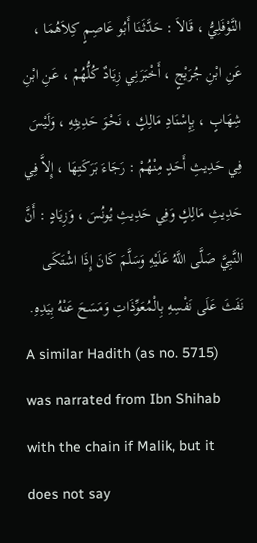النَّوْفَلِيُّ ، قَالاَ : حَدَّثَنَا أَبُو عَاصِمٍ كِلاَهُمَا ، عَنِ ابْنِ جُرَيْجٍ ، أَخْبَرَنِي زِيَادٌ كُلُّهُمْ ، عَنِ ابْنِ شِهَابٍ ، بِإِسْنَادِ مَالِكٍ ، نَحْوَ حَدِيثِهِ ، وَلَيْسَ فِي حَدِيثِ أَحَدٍ مِنْهُمْ : رَجَاءَ بَرَكَتِهَا ، إِلاَّ فِي حَدِيثِ مَالِكٍ وَفِي حَدِيثِ يُونُسَ ، وَزِيَادٍ : أَنَّ النَّبِيَّ صَلَّى اللَّهُ عَلَيْهِ وَسَلَّمَ كَانَ إِذَا اشْتَكَى نَفَثَ عَلَى نَفْسِهِ بِالْمُعَوِّذَاتِ وَمَسَحَ عَنْهُ بِيَدِهِ.
A similar Hadith (as no. 5715) was narrated from Ibn Shihab with the chain if Malik, but it does not say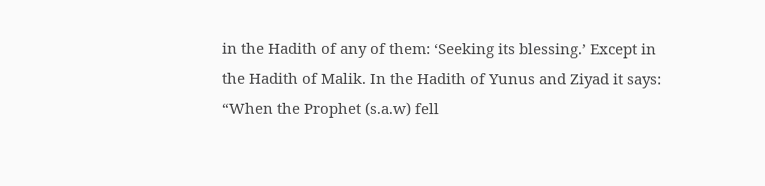in the Hadith of any of them: ‘Seeking its blessing.’ Except in the Hadith of Malik. In the Hadith of Yunus and Ziyad it says: “When the Prophet (s.a.w) fell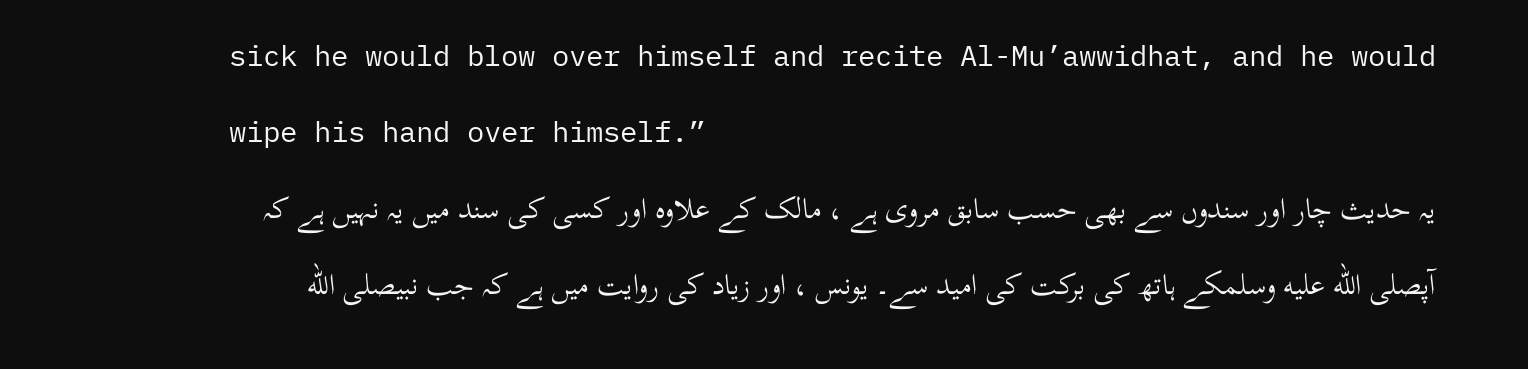sick he would blow over himself and recite Al-Mu’awwidhat, and he would wipe his hand over himself.”
یہ حدیث چار اور سندوں سے بھی حسب سابق مروی ہے ، مالک کے علاوہ اور کسی کی سند میں یہ نہیں ہے کہ آپصلى الله عليه وسلمکے ہاتھ کی برکت کی امید سے۔ یونس ، اور زیاد کی روایت میں ہے کہ جب نبیصلى الله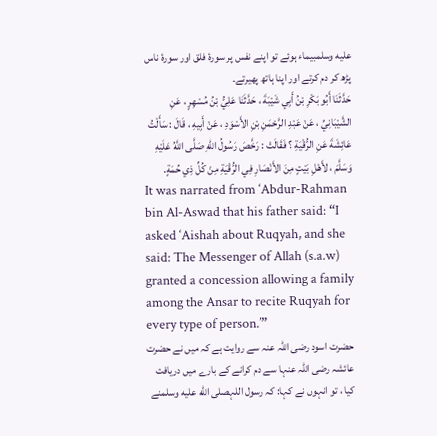عليه وسلمبیماء ہوئے تو اپنے نفس پر سورۂ فلق اور سورۂ ناس پڑھ کر دم کرتے اور اپنا ہاتھ پھیرتے۔
حَدَّثَنَا أَبُو بَكْرِ بْنُ أَبِي شَيْبَةَ ، حَدَّثَنَا عَلِيُّ بْنُ مُسْهِرٍ ، عَنِ الشَّيْبَانِيِّ ، عَنْ عَبْدِ الرَّحْمَنِ بْنِ الأَسْوَدِ ، عَنْ أَبِيهِ ، قَالَ : سَأَلْتُ عَائِشَةَ عَنِ الرُّقْيَةِ ؟ فَقَالَتْ : رَخَّصَ رَسُولُ اللهِ صَلَّى اللَّهُ عَلَيْهِ وَسَلَّمَ ، لأَهْلِ بَيْتٍ مِنَ الأَنْصَارِ فِي الرُّقْيَةِ مِنْ كُلِّ ذِي حُمَةٍ.
It was narrated from ‘Abdur-Rahman bin Al-Aswad that his father said: “I asked ‘Aishah about Ruqyah, and she said: The Messenger of Allah (s.a.w) granted a concession allowing a family among the Ansar to recite Ruqyah for every type of person.’”
حضرت اسود رضی اللہ عنہ سے روایت ہے کہ میں نے حضرت عائشہ رضی اللہ عنہا سے دم کرانے کے بارے میں دریافت کیا ، تو انہوں نے کہا: کہ رسول اللہصلى الله عليه وسلمنے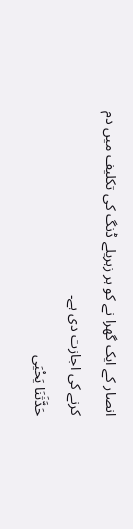انصار کے ایک گھرا نے کو ہر زہریلے ڈنگ کی تکلیف میں دم کرنے کی اجازت دی ہے۔
حَدَّثَنَا يَحْيَى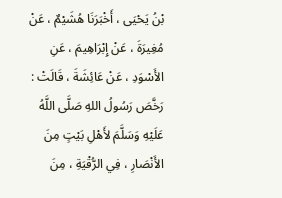بْنُ يَحْيَى ، أَخْبَرَنَا هُشَيْمٌ ، عَنْ مُغِيرَةَ ، عَنْ إِبْرَاهِيمَ ، عَنِ الأَسْوَدِ ، عَنْ عَائِشَةَ ، قَالَتْ : رَخَّصَ رَسُولُ اللهِ صَلَّى اللَّهُ عَلَيْهِ وَسَلَّمَ لأَهْلِ بَيْتٍ مِنَ الأَنْصَارِ ، فِي الرُّقْيَةِ ، مِنَ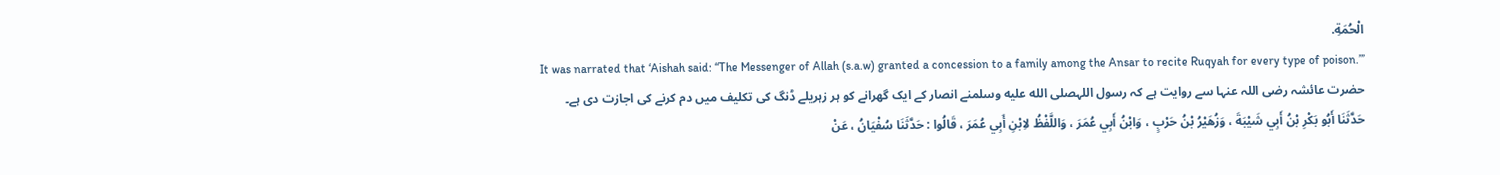الْحُمَةِ.
It was narrated that ‘Aishah said: “The Messenger of Allah (s.a.w) granted a concession to a family among the Ansar to recite Ruqyah for every type of poison.”’
حضرت عائشہ رضی اللہ عنہا سے روایت ہے کہ رسول اللہصلى الله عليه وسلمنے انصار کے ایک گھرانے کو ہر زہریلے ڈنگ کی تکلیف میں دم کرنے کی اجازت دی ہے۔
حَدَّثَنَا أَبُو بَكْرِ بْنُ أَبِي شَيْبَةَ ، وَزُهَيْرُ بْنُ حَرْبٍ ، وَابْنُ أَبِي عُمَرَ ، وَاللَّفْظُ لاِبْنِ أَبِي عُمَرَ ، قَالُوا : حَدَّثَنَا سُفْيَانُ ، عَنْ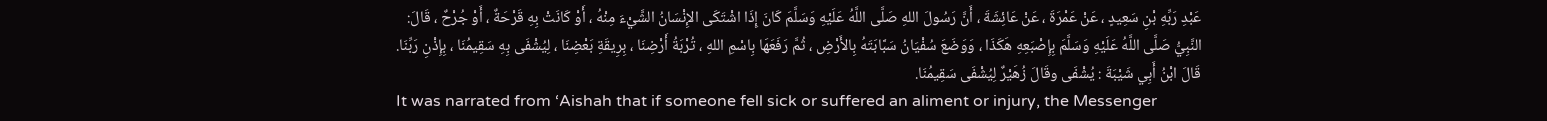عَبْدِ رَبِّهِ بْنِ سَعِيدٍ ، عَنْ عَمْرَةَ ، عَنْ عَائِشَةَ ، أَنَّ رَسُولَ اللهِ صَلَّى اللَّهُ عَلَيْهِ وَسَلَّمَ كَانَ إِذَا اشْتَكَى الإِنْسَانُ الشَّيْءَ مِنْهُ ، أَوْ كَانَتْ بِهِ قَرْحَةٌ ، أَوْ جُرْحٌ ، قَالَ: النَّبِيُّ صَلَّى اللَّهُ عَلَيْهِ وَسَلَّمَ بِإِصْبَعِهِ هَكَذَا ، وَوَضَعَ سُفْيَانُ سَبَّابَتَهُ بِالأَرْضِ ، ثُمَّ رَفَعَهَا بِاسْمِ اللهِ ، تُرْبَةُ أَرْضِنَا ، بِرِيقَةِ بَعْضِنَا ، لِيُشْفَى بِهِ سَقِيمُنَا ، بِإِذْنِ رَبِّنَا. قَالَ ابْنُ أَبِي شَيْبَةَ : يُشْفَى وقَالَ زُهَيْرٌ لِيُشْفَى سَقِيمُنَا.
It was narrated from ‘Aishah that if someone fell sick or suffered an aliment or injury, the Messenger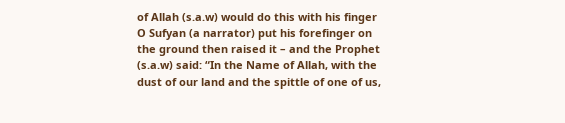of Allah (s.a.w) would do this with his finger O Sufyan (a narrator) put his forefinger on the ground then raised it – and the Prophet (s.a.w) said: “In the Name of Allah, with the dust of our land and the spittle of one of us,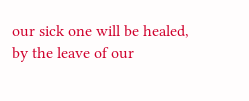our sick one will be healed, by the leave of our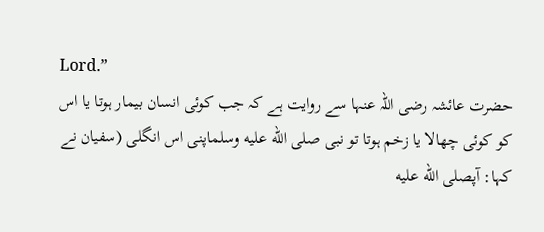Lord.”
حضرت عائشہ رضی اللہ عنہا سے روایت ہے کہ جب کوئی انسان بیمار ہوتا یا اس کو کوئی چھالا یا زخم ہوتا تو نبی صلى الله عليه وسلماپنی اس انگلی (سفیان نے کہا: آپصلى الله عليه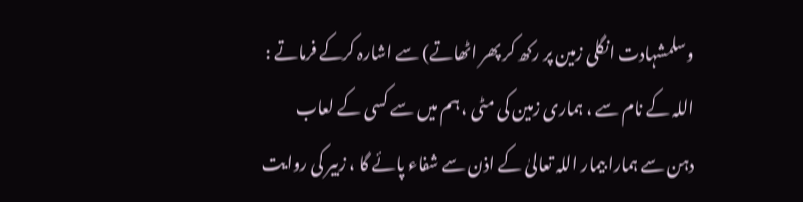وسلمشہادت انگلی زمین پر رکھ کر پھر اٹھاتے) سے اشارہ کرکے فرماتے : اللہ کے نام سے ، ہماری زمین کی مٹی ، ہم میں سے کسی کے لعاب دہن سے ہمارا بیمار اللہ تعالیٰ کے اذن سے شفاء پائے گا ، زبیر کی روایت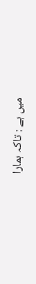میں ہے : تاکہ ہمارا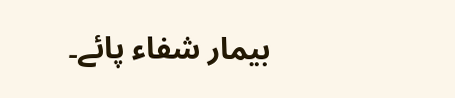بیمار شفاء پائے۔